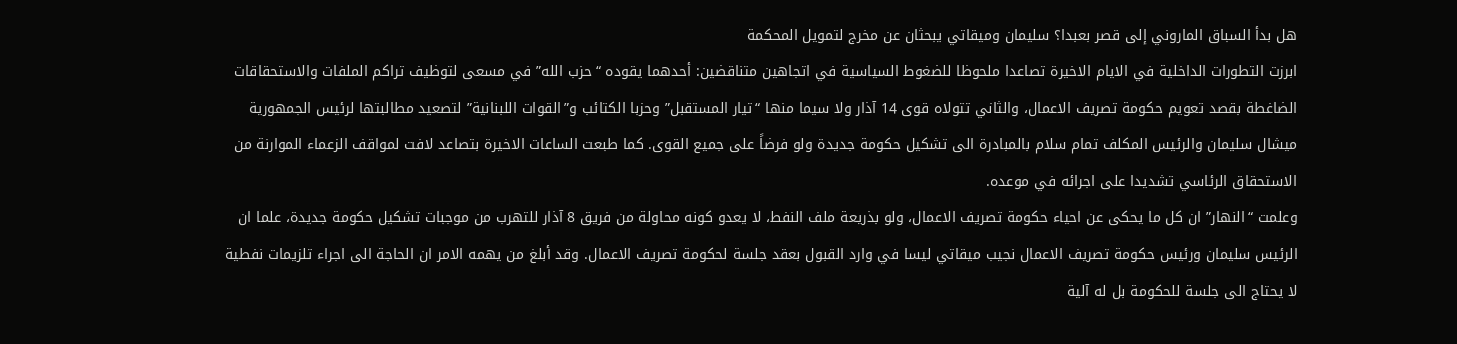هل بدأ السباق الماروني إلى قصر بعبدا؟ سليمان وميقاتي يبحثان عن مخرج لتمويل المحكمة
ابرزت التطورات الداخلية في الايام الاخيرة تصاعدا ملحوظا للضغوط السياسية في اتجاهين متناقضين: أحدهما يقوده “حزب الله” في مسعى لتوظيف تراكم الملفات والاستحقاقات الضاغطة بقصد تعويم حكومة تصريف الاعمال، والثاني تتولاه قوى 14 آذار ولا سيما منها “تيار المستقبل” وحزبا الكتائب و”القوات اللبنانية” لتصعيد مطالبتها لرئيس الجمهورية ميشال سليمان والرئيس المكلف تمام سلام بالمبادرة الى تشكيل حكومة جديدة ولو فرضاً على جميع القوى. كما طبعت الساعات الاخيرة بتصاعد لافت لمواقف الزعماء الموارنة من الاستحقاق الرئاسي تشديدا على اجرائه في موعده.
وعلمت “النهار” ان كل ما يحكى عن احياء حكومة تصريف الاعمال، ولو بذريعة ملف النفط، لا يعدو كونه محاولة من فريق 8 آذار للتهرب من موجبات تشكيل حكومة جديدة، علما ان الرئيس سليمان ورئيس حكومة تصريف الاعمال نجيب ميقاتي ليسا في وارد القبول بعقد جلسة لحكومة تصريف الاعمال. وقد أبلغ من يهمه الامر ان الحاجة الى اجراء تلزيمات نفطية لا يحتاج الى جلسة للحكومة بل له آلية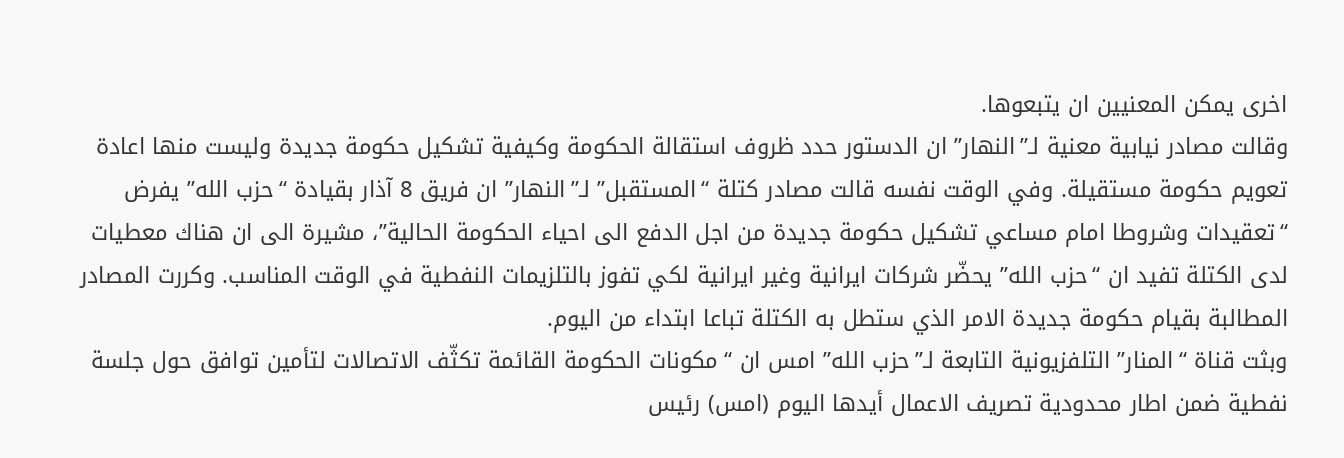اخرى يمكن المعنيين ان يتبعوها.
وقالت مصادر نيابية معنية لـ”النهار” ان الدستور حدد ظروف استقالة الحكومة وكيفية تشكيل حكومة جديدة وليست منها اعادة تعويم حكومة مستقيلة. وفي الوقت نفسه قالت مصادر كتلة “المستقبل” لـ”النهار” ان فريق 8 آذار بقيادة “حزب الله” يفرض “تعقيدات وشروطا امام مساعي تشكيل حكومة جديدة من اجل الدفع الى احياء الحكومة الحالية”، مشيرة الى ان هناك معطيات لدى الكتلة تفيد ان “حزب الله” يحضّر شركات ايرانية وغير ايرانية لكي تفوز بالتلزيمات النفطية في الوقت المناسب. وكررت المصادر المطالبة بقيام حكومة جديدة الامر الذي ستطل به الكتلة تباعا ابتداء من اليوم.
وبثت قناة “المنار” التلفزيونية التابعة لـ”حزب الله” امس ان “مكونات الحكومة القائمة تكثّف الاتصالات لتأمين توافق حول جلسة نفطية ضمن اطار محدودية تصريف الاعمال أيدها اليوم (امس) رئيس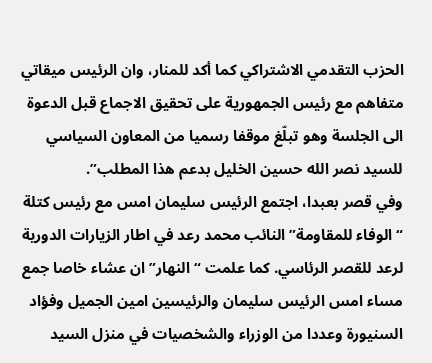الحزب التقدمي الاشتراكي كما أكد للمنار، وان الرئيس ميقاتي متفاهم مع رئيس الجمهورية على تحقيق الاجماع قبل الدعوة الى الجلسة وهو تبلّغ موقفا رسميا من المعاون السياسي للسيد نصر الله حسين الخليل بدعم هذا المطلب”.
وفي قصر بعبدا، اجتمع الرئيس سليمان امس مع رئيس كتلة “الوفاء للمقاومة” النائب محمد رعد في اطار الزيارات الدورية لرعد للقصر الرئاسي. كما علمت “النهار” ان عشاء خاصا جمع مساء امس الرئيس سليمان والرئيسين امين الجميل وفؤاد السنيورة وعددا من الوزراء والشخصيات في منزل السيد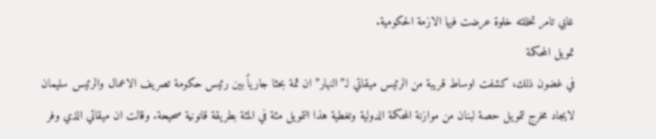غابي تامر تخللته خلوة عرضت فيها الازمة الحكومية.
تمويل المحكمة
في غضون ذلك، كشفت اوساط قريبة من الرئيس ميقاتي لـ”النهار” ان ثمة بحثا جارياً بين رئيس حكومة تصريف الاعمال والرئيس سليمان لايجاد مخرج لتمويل حصة لبنان من موازنة المحكمة الدولية وتغطية هذا التمويل مئة في المئة بطريقة قانونية صحيحة. وقالت ان ميقاتي الذي وفر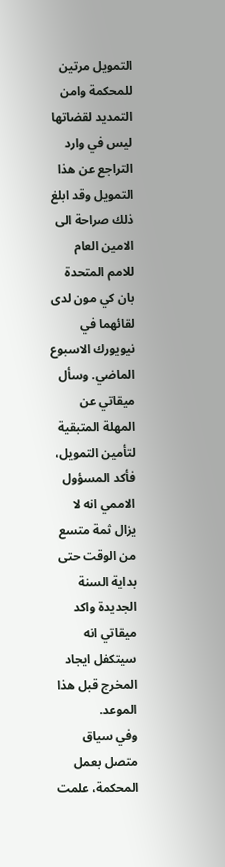التمويل مرتين للمحكمة وامن التمديد لقضاتها ليس في وارد التراجع عن هذا التمويل وقد ابلغ ذلك صراحة الى الامين العام للامم المتحدة بان كي مون لدى لقائهما في نيويورك الاسبوع الماضي. وسأل ميقاتي عن المهلة المتبقية لتأمين التمويل، فأكد المسؤول الاممي انه لا يزال ثمة متسع من الوقت حتى بداية السنة الجديدة واكد ميقاتي انه سيتكفل ايجاد المخرج قبل هذا الموعد.
وفي سياق متصل بعمل المحكمة، علمت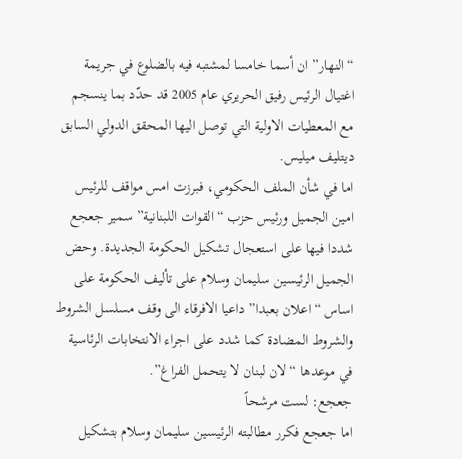“النهار” ان أسما خامسا لمشتبه فيه بالضلوع في جريمة اغتيال الرئيس رفيق الحريري عام 2005 قد حدّد بما ينسجم مع المعطيات الاولية التي توصل اليها المحقق الدولي السابق ديتليف ميليس.
اما في شأن الملف الحكومي، فبرزت امس مواقف للرئيس امين الجميل ورئيس حزب “القوات اللبنانية” سمير جعجع شددا فيها على استعجال تشكيل الحكومة الجديدة. وحض الجميل الرئيسين سليمان وسلام على تأليف الحكومة على اساس “اعلان بعبدا” داعيا الافرقاء الى وقف مسلسل الشروط والشروط المضادة كما شدد على اجراء الانتخابات الرئاسية في موعدها “لان لبنان لا يتحمل الفراغ”.
جعجع: لست مرشحاً
اما جعجع فكرر مطالبته الرئيسين سليمان وسلام بتشكيل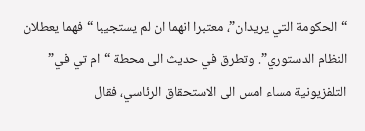“الحكومة التي يريدان”، معتبرا انهما ان لم يستجيبا “فهما يعطلان النظام الدستوري”. وتطرق في حديث الى محطة “ام تي في” التلفزيونية مساء امس الى الاستحقاق الرئاسي، فقال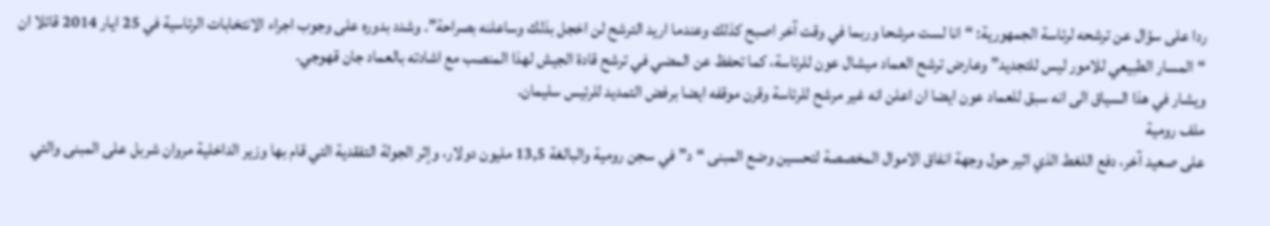ردا على سؤال عن ترشحه لرئاسة الجمهورية: “انا لست مرشحا وربما في وقت آخر اصبح كذلك وعندما اريد الترشح لن اخجل بذلك وساعلنه بصراحة”. وشدد بدوره على وجوب اجراء الانتخابات الرئاسية في 25 ايار 2014 قائلا ان “المسار الطبيعي للامور ليس للتجديد” وعارض ترشح العماد ميشال عون للرئاسة، كما تحفظ عن المضي في ترشح قادة الجيش لهذا المنصب مع اشادته بالعماد جان قهوجي.
ويشار في هذا السياق الى انه سبق للعماد عون ايضا ان اعلن انه غير مرشح للرئاسة وقرن موقفه ايضا برفض التمديد للرئيس سليمان.
ملف رومية
على صعيد آخر، دفع اللغط الذي اثير حول وجهة انفاق الاموال المخصصة لتحسين وضع المبنى “د” في سجن رومية والبالغة 13,5 مليون دولار، وإثر الجولة التفقدية التي قام بها وزير الداخلية مروان شربل على المبنى والتي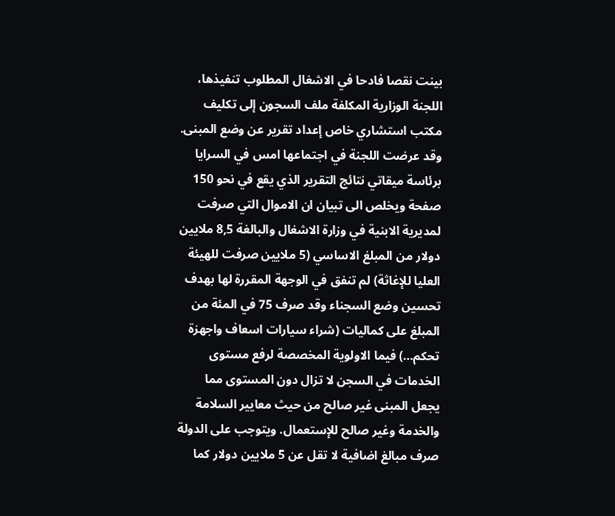بينت نقصا فادحا في الاشغال المطلوب تنفيذها، اللجنة الوزارية المكلفة ملف السجون إلى تكليف مكتب استشاري خاص إعداد تقرير عن وضع المبنى. وقد عرضت اللجنة في اجتماعها امس في السرايا برئاسة ميقاتي نتائج التقرير الذي يقع في نحو 150 صفحة ويخلص الى تبيان ان الاموال التي صرفت لمديرية الابنية في وزارة الاشغال والبالغة 8,5 ملايين دولار من المبلغ الاساسي (5 ملايين صرفت للهيئة العليا للإغاثة) لم تنفق في الوجهة المقررة لها بهدف تحسين وضع السجناء وقد صرف 75 في المئة من المبلغ على كماليات (شراء سيارات اسعاف واجهزة تحكم…) فيما الاولوية المخصصة لرفع مستوى الخدمات في السجن لا تزال دون المستوى مما يجعل المبنى غير صالح من حيث معايير السلامة والخدمة وغير صالح للإستعمال. ويتوجب على الدولة صرف مبالغ اضافية لا تقل عن 5 ملايين دولار كما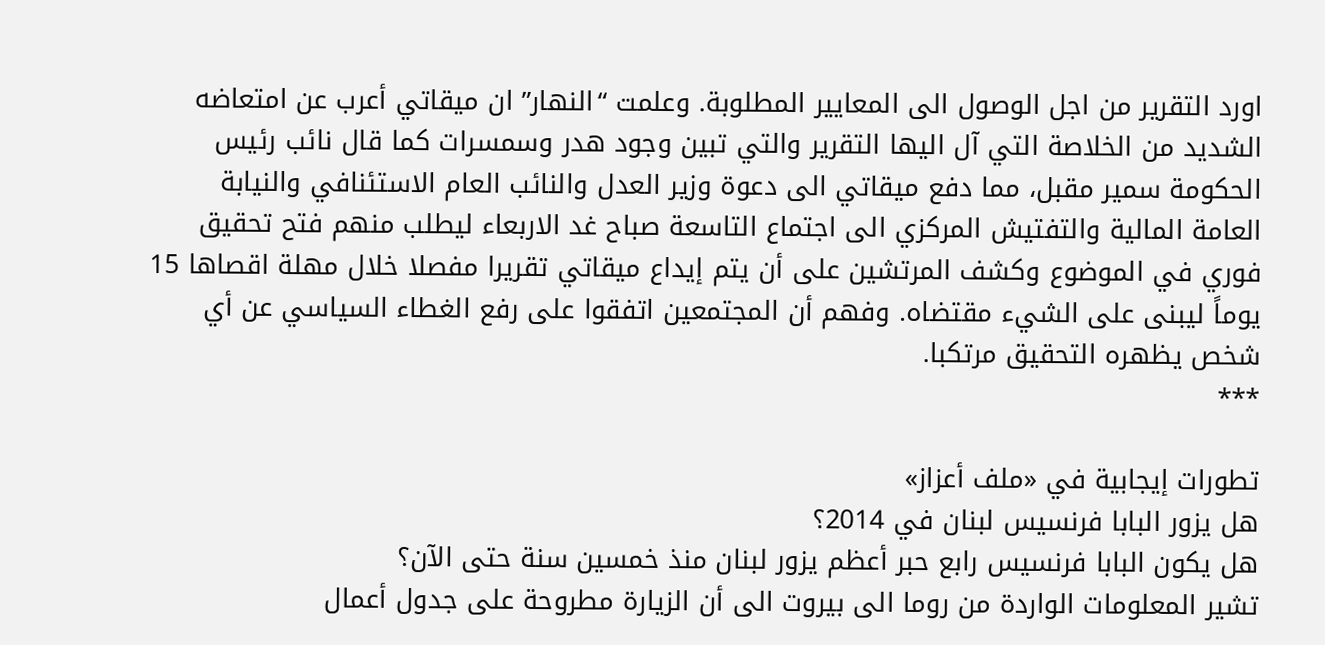اورد التقرير من اجل الوصول الى المعايير المطلوبة. وعلمت “النهار” ان ميقاتي أعرب عن امتعاضه الشديد من الخلاصة التي آل اليها التقرير والتي تبين وجود هدر وسمسرات كما قال نائب رئيس الحكومة سمير مقبل، مما دفع ميقاتي الى دعوة وزير العدل والنائب العام الاستئنافي والنيابة العامة المالية والتفتيش المركزي الى اجتماع التاسعة صباح غد الاربعاء ليطلب منهم فتح تحقيق فوري في الموضوع وكشف المرتشين على أن يتم إيداع ميقاتي تقريرا مفصلا خلال مهلة اقصاها 15 يوماً ليبنى على الشيء مقتضاه. وفهم أن المجتمعين اتفقوا على رفع الغطاء السياسي عن أي شخص يظهره التحقيق مرتكبا.
***

تطورات إيجابية في «ملف أعزاز»
هل يزور البابا فرنسيس لبنان في 2014؟
هل يكون البابا فرنسيس رابع حبر أعظم يزور لبنان منذ خمسين سنة حتى الآن؟
تشير المعلومات الواردة من روما الى بيروت الى أن الزيارة مطروحة على جدول أعمال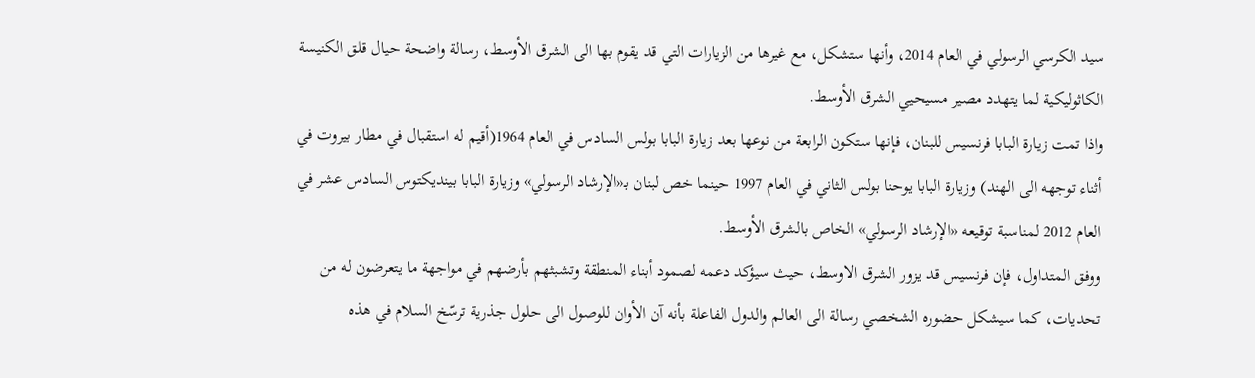سيد الكرسي الرسولي في العام 2014، وأنها ستشكل، مع غيرها من الزيارات التي قد يقوم بها الى الشرق الأوسط، رسالة واضحة حيال قلق الكنيسة الكاثوليكية لما يتهدد مصير مسيحيي الشرق الأوسط.
واذا تمت زيارة البابا فرنسيس للبنان، فإنها ستكون الرابعة من نوعها بعد زيارة البابا بولس السادس في العام 1964(أقيم له استقبال في مطار بيروت في أثناء توجهه الى الهند) وزيارة البابا يوحنا بولس الثاني في العام 1997 حينما خص لبنان بـ«الإرشاد الرسولي» وزيارة البابا بينديكتوس السادس عشر في العام 2012 لمناسبة توقيعه «الإرشاد الرسولي» الخاص بالشرق الأوسط.
ووفق المتداول، فإن فرنسيس قد يزور الشرق الاوسط، حيث سيؤكد دعمه لصمود أبناء المنطقة وتشبثهم بأرضهم في مواجهة ما يتعرضون له من تحديات، كما سيشكل حضوره الشخصي رسالة الى العالم والدول الفاعلة بأنه آن الأوان للوصول الى حلول جذرية ترسّخ السلام في هذه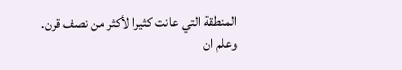المنطقة التي عانت كثيرا لأكثر من نصف قرن.
وعلم ان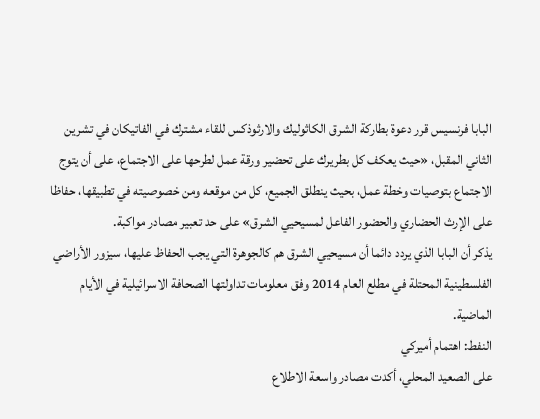البابا فرنسيس قرر دعوة بطاركة الشرق الكاثوليك والارثوذكس للقاء مشترك في الفاتيكان في تشرين الثاني المقبل، «حيث يعكف كل بطريرك على تحضير ورقة عمل لطرحها على الاجتماع، على أن يتوج الاجتماع بتوصيات وخطة عمل، بحيث ينطلق الجميع، كل من موقعه ومن خصوصيته في تطبيقها، حفاظا على الإرث الحضاري والحضور الفاعل لمسيحيي الشرق» على حد تعبير مصادر مواكبة.
يذكر أن البابا الذي يردد دائما أن مسيحيي الشرق هم كالجوهرة التي يجب الحفاظ عليها، سيزور الأراضي الفلسطينية المحتلة في مطلع العام 2014 وفق معلومات تداولتها الصحافة الاسرائيلية في الأيام الماضية.
النفط: اهتمام أميركي
على الصعيد المحلي، أكدت مصادر واسعة الاطلاع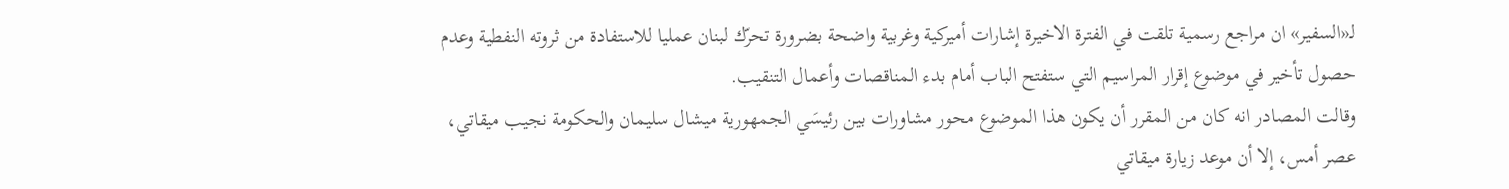لـ«السفير» ان مراجع رسمية تلقت في الفترة الاخيرة إشارات أميركية وغربية واضحة بضرورة تحرّك لبنان عمليا للاستفادة من ثروته النفطية وعدم حصول تأخير في موضوع إقرار المراسيم التي ستفتح الباب أمام بدء المناقصات وأعمال التنقيب.
وقالت المصادر انه كان من المقرر أن يكون هذا الموضوع محور مشاورات بين رئيسَي الجمهورية ميشال سليمان والحكومة نجيب ميقاتي، عصر أمس، إلا أن موعد زيارة ميقاتي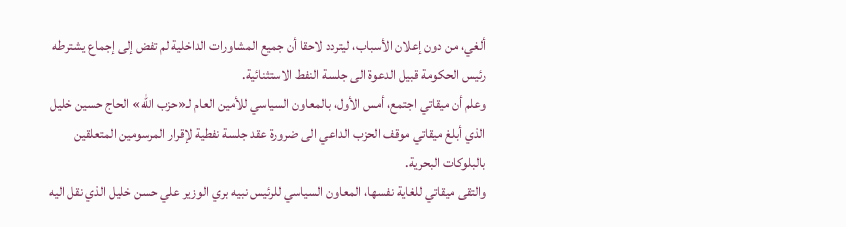ألغي، من دون إعلان الأسباب، ليتردد لاحقا أن جميع المشاورات الداخلية لم تفض إلى إجماع يشترطه رئيس الحكومة قبيل الدعوة الى جلسة النفط الاستثنائية.
وعلم أن ميقاتي اجتمع، أمس الأول، بالمعاون السياسي للأمين العام لـ«حزب الله» الحاج حسين خليل الذي أبلغ ميقاتي موقف الحزب الداعي الى ضرورة عقد جلسة نفطية لإقرار المرسومين المتعلقين بالبلوكات البحرية.
والتقى ميقاتي للغاية نفسها، المعاون السياسي للرئيس نبيه بري الوزير علي حسن خليل الذي نقل اليه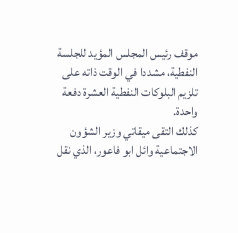موقف رئيس المجلس المؤيد للجلسة النفطية، مشددا في الوقت ذاته على تلزيم البلوكات النفطية العشرة دفعة واحدة.
كذلك التقى ميقاتي وزير الشؤون الاجتماعية وائل ابو فاعور، الذي نقل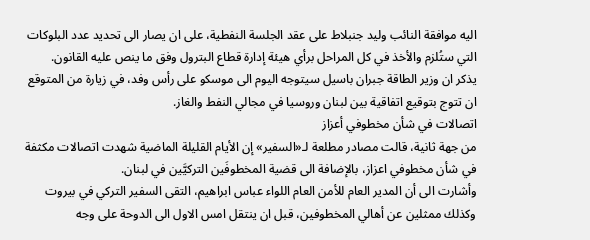اليه موافقة النائب وليد جنبلاط على عقد الجلسة النفطية، على ان يصار الى تحديد عدد البلوكات التي ستُلزم والأخذ في كل المراحل برأي هيئة إدارة قطاع البترول وفق ما ينص عليه القانون.
يذكر ان وزير الطاقة جبران باسيل سيتوجه اليوم الى موسكو على رأس وفد، في زيارة من المتوقع ان تتوج بتوقيع اتفاقية بين لبنان وروسيا في مجالي النفط والغاز.
اتصالات في شأن مخطوفي أعزاز
من جهة ثانية، قالت مصادر مطلعة لـ«السفير» إن الأيام القليلة الماضية شهدت اتصالات مكثفة في شأن مخطوفي اعزاز، بالإضافة الى قضية المخطوفَين التركيَّين في لبنان.
وأشارت الى أن المدير العام للأمن العام اللواء عباس ابراهيم، التقى السفير التركي في بيروت وكذلك ممثلين عن أهالي المخطوفين، قبل ان ينتقل امس الاول الى الدوحة على وجه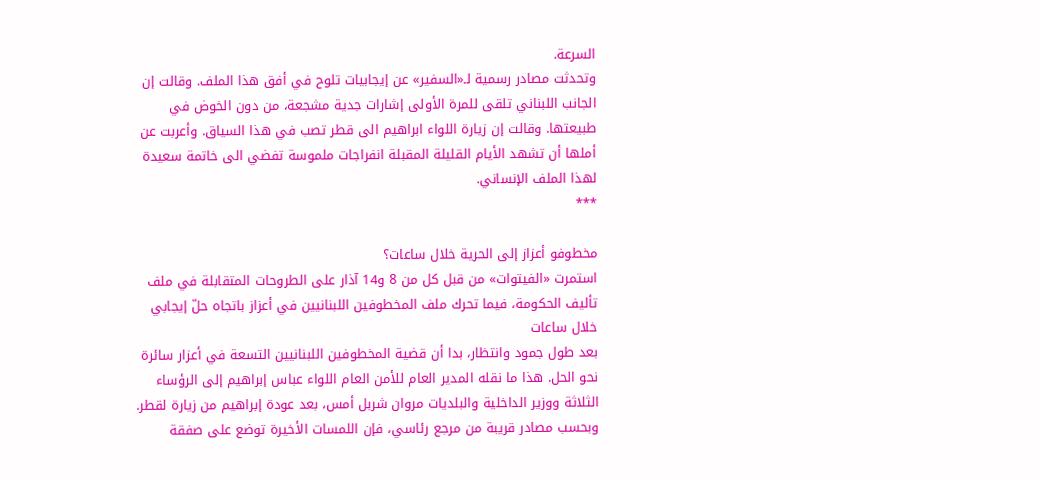السرعة.
وتحدثت مصادر رسمية لـ«السفير» عن إيجابيات تلوح في أفق هذا الملف. وقالت إن الجانب اللبناني تلقى للمرة الأولى إشارات جدية مشجعة، من دون الخوض في طبيعتها. وقالت إن زيارة اللواء ابراهيم الى قطر تصب في هذا السياق. وأعربت عن أملها أن تشهد الأيام القليلة المقبلة انفراجات ملموسة تفضي الى خاتمة سعيدة لهذا الملف الإنساني.
***

مخطوفو أعزاز إلى الحرية خلال ساعات؟
استمرت «الفيتوات» من قبل كل من 8 و14 آذار على الطروحات المتقابلة في ملف تأليف الحكومة، فيما تحرك ملف المخطوفين اللبنانيين في أعزاز باتجاه حلّ إيجابي خلال ساعات
بعد طول جمود وانتظار، بدا أن قضية المخطوفين اللبنانيين التسعة في أعزار سائرة نحو الحل. هذا ما نقله المدير العام للأمن العام اللواء عباس إبراهيم إلى الرؤساء الثلاثة ووزير الداخلية والبلديات مروان شربل أمس، بعد عودة إبراهيم من زيارة لقطر. وبحسب مصادر قريبة من مرجع رئاسي، فإن اللمسات الأخيرة توضع على صفقة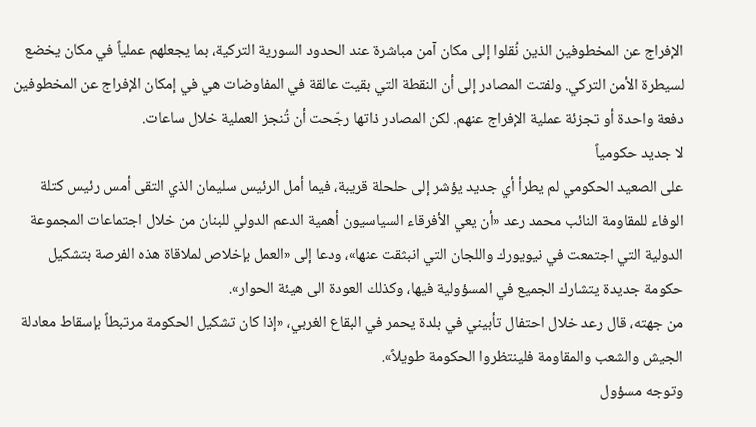الإفراج عن المخطوفين الذين نُقلوا إلى مكان آمن مباشرة عند الحدود السورية التركية، بما يجعلهم عملياً في مكان يخضع لسيطرة الأمن التركي. ولفتت المصادر إلى أن النقطة التي بقيت عالقة في المفاوضات هي في إمكان الإفراج عن المخطوفين دفعة واحدة أو تجزئة عملية الإفراج عنهم. لكن المصادر ذاتها رجّحت أن تُنجز العملية خلال ساعات.
لا جديد حكومياً
على الصعيد الحكومي لم يطرأ أي جديد يؤشر إلى حلحلة قريبة، فيما أمل الرئيس سليمان الذي التقى أمس رئيس كتلة الوفاء للمقاومة النائب محمد رعد «أن يعي الأفرقاء السياسيون أهمية الدعم الدولي للبنان من خلال اجتماعات المجموعة الدولية التي اجتمعت في نيويورك واللجان التي انبثقت عنها»، ودعا إلى «العمل بإخلاص لملاقاة هذه الفرصة بتشكيل حكومة جديدة يتشارك الجميع في المسؤولية فيها، وكذلك العودة الى هيئة الحوار».
من جهته، قال رعد خلال احتفال تأبيني في بلدة يحمر في البقاع الغربي، «إذا كان تشكيل الحكومة مرتبطاً بإسقاط معادلة الجيش والشعب والمقاومة فلينتظروا الحكومة طويلاً».
وتوجه مسؤول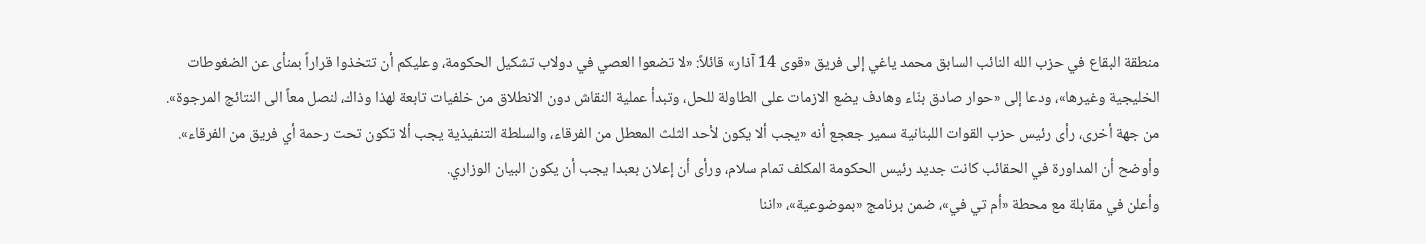منطقة البقاع في حزب الله النائب السابق محمد ياغي إلى فريق «قوى 14 آذار» قائلاً: «لا تضعوا العصي في دولاب تشكيل الحكومة، وعليكم أن تتخذوا قراراً بمنأى عن الضغوطات الخليجية وغيرها»، ودعا إلى «حوار صادق بنّاء وهادف يضع الازمات على الطاولة للحل، وتبدأ عملية النقاش دون الانطلاق من خلفيات تابعة لهذا وذاك، لنصل معاً الى النتائج المرجوة».
من جهة أخرى، رأى رئيس حزب القوات اللبنانية سمير جعجع أنه «يجب ألا يكون لأحد الثلث المعطل من الفرقاء، والسلطة التنفيذية يجب ألا تكون تحت رحمة أي فريق من الفرقاء». وأوضح أن المداورة في الحقائب كانت جديد رئيس الحكومة المكلف تمام سلام، ورأى أن إعلان بعبدا يجب أن يكون البيان الوزاري.
وأعلن في مقابلة مع محطة «أم تي في»، ضمن برنامج «بموضوعية»، «اننا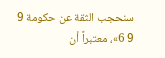سنحجب الثقة عن حكومة 9 9 6»، معتبراً أن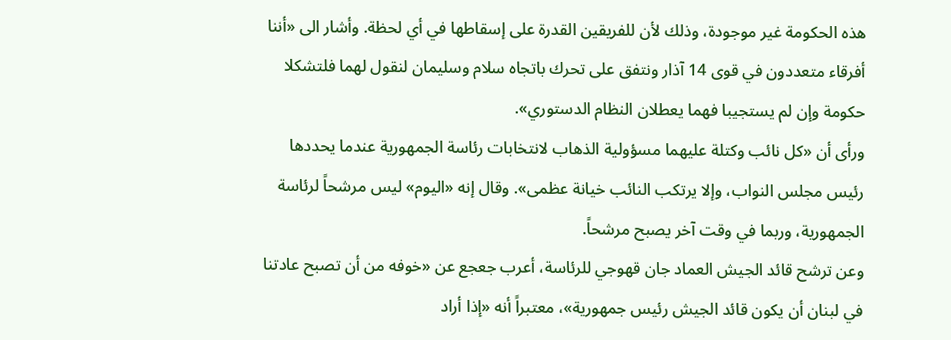هذه الحكومة غير موجودة، وذلك لأن للفريقين القدرة على إسقاطها في أي لحظة. وأشار الى «أننا أفرقاء متعددون في قوى 14 آذار ونتفق على تحرك باتجاه سلام وسليمان لنقول لهما فلتشكلا حكومة وإن لم يستجيبا فهما يعطلان النظام الدستوري».
ورأى أن «كل نائب وكتلة عليهما مسؤولية الذهاب لانتخابات رئاسة الجمهورية عندما يحددها رئيس مجلس النواب، وإلا يرتكب النائب خيانة عظمى». وقال إنه «اليوم» ليس مرشحاً لرئاسة الجمهورية، وربما في وقت آخر يصبح مرشحاً.
وعن ترشح قائد الجيش العماد جان قهوجي للرئاسة، أعرب جعجع عن «خوفه من أن تصبح عادتنا في لبنان أن يكون قائد الجيش رئيس جمهورية»، معتبراً أنه «إذا أراد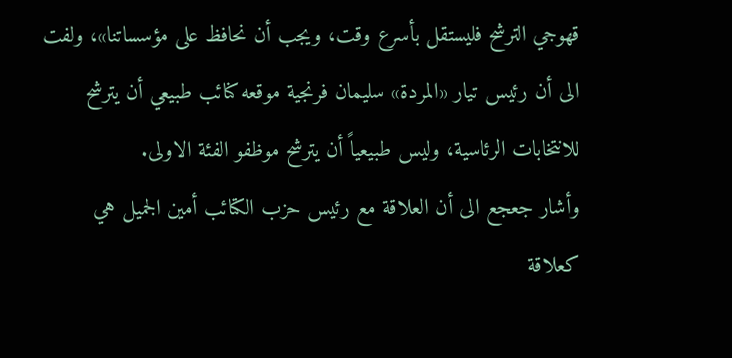قهوجي الترشح فليستقل بأسرع وقت، ويجب أن نحافظ على مؤسساتنا»، ولفت الى أن رئيس تيار «المردة» سليمان فرنجية موقعه كنائب طبيعي أن يترشح للانتخابات الرئاسية، وليس طبيعياً أن يترشح موظفو الفئة الاولى.
وأشار جعجع الى أن العلاقة مع رئيس حزب الكتائب أمين الجميل هي كعلاقة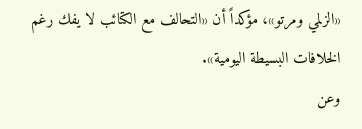«الزلمي ومرتو»، مؤكداً أن «التحالف مع الكتائب لا يفك رغم الخلافات البسيطة اليومية».
وعن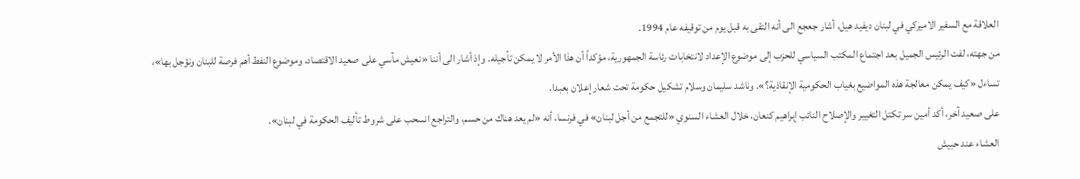العلاقة مع السفير الاميركي في لبنان ديفيد هيل، أشار جعجع الى أنه التقى به قبل يوم من توقيفه عام 1994.
من جهته، لفت الرئيس الجميل بعد اجتماع المكتب السياسي للحزب إلى موضوع الإعداد لانتخابات رئاسة الجمهورية، مؤكداً أن هذا الأمر لا يمكن تأجيله. وإذ أشار الى أننا «نعيش مآسي على صعيد الاقتصاد، وموضوع النفط أهم فرصة للبنان ونؤجل بها»، تساءل «كيف يمكن معالجة هذه المواضيع بغياب الحكومية الإنقاذية؟». وناشد سليمان وسلام تشكيل حكومة تحت شعار إعلان بعبدا.
على صعيد آخر، أكد أمين سر تكتل التغيير والإصلاح النائب إبراهيم كنعان، خلال العشاء السنوي «للتجمع من أجل لبنان» في فرنسا، أنه «لم يعد هناك من حسم، والتراجع انسحب على شروط تأليف الحكومة في لبنان».
العشاء عند حبيش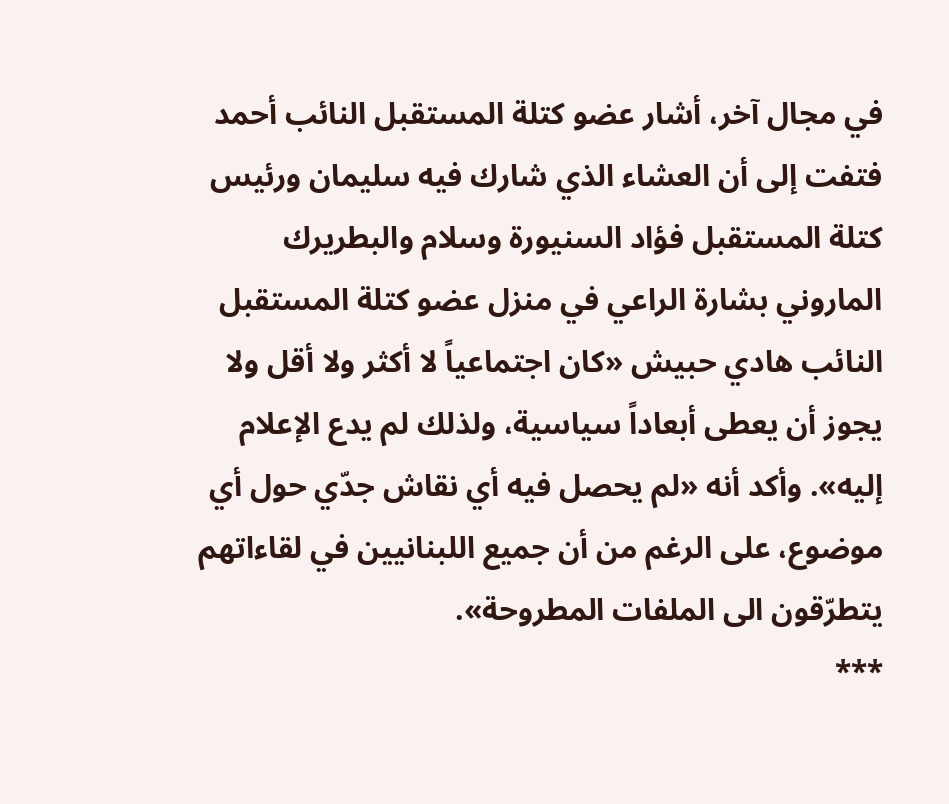في مجال آخر، أشار عضو كتلة المستقبل النائب أحمد فتفت إلى أن العشاء الذي شارك فيه سليمان ورئيس كتلة المستقبل فؤاد السنيورة وسلام والبطريرك الماروني بشارة الراعي في منزل عضو كتلة المستقبل النائب هادي حبيش «كان اجتماعياً لا أكثر ولا أقل ولا يجوز أن يعطى أبعاداً سياسية، ولذلك لم يدع الإعلام إليه». وأكد أنه «لم يحصل فيه أي نقاش جدّي حول أي موضوع، على الرغم من أن جميع اللبنانيين في لقاءاتهم يتطرّقون الى الملفات المطروحة».
***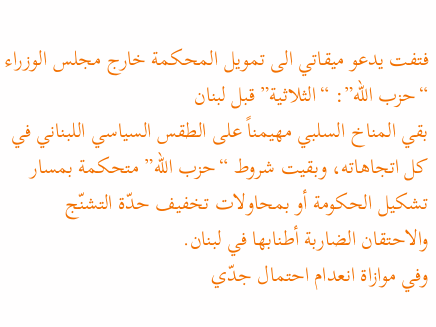فتفت يدعو ميقاتي الى تمويل المحكمة خارج مجلس الوزراء
“حزب الله”: “الثلاثية” قبل لبنان
بقي المناخ السلبي مهيمناً على الطقس السياسي اللبناني في كل اتجاهاته، وبقيت شروط “حزب الله” متحكمة بمسار تشكيل الحكومة أو بمحاولات تخفيف حدّة التشنّج والاحتقان الضاربة أطنابها في لبنان.
وفي موازاة انعدام احتمال جدّي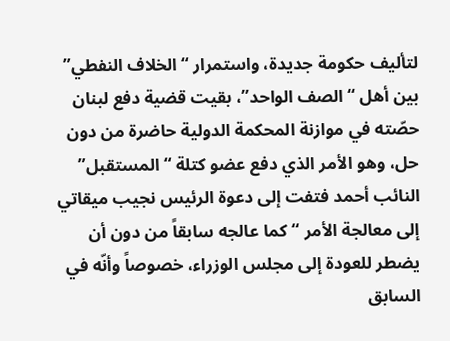لتأليف حكومة جديدة، واستمرار “الخلاف النفطي” بين أهل “الصف الواحد”، بقيت قضية دفع لبنان حصّته في موازنة المحكمة الدولية حاضرة من دون حل، وهو الأمر الذي دفع عضو كتلة “المستقبل” النائب أحمد فتفت إلى دعوة الرئيس نجيب ميقاتي إلى معالجة الأمر “كما عالجه سابقاً من دون أن يضطر للعودة إلى مجلس الوزراء، خصوصاً وأنّه في السابق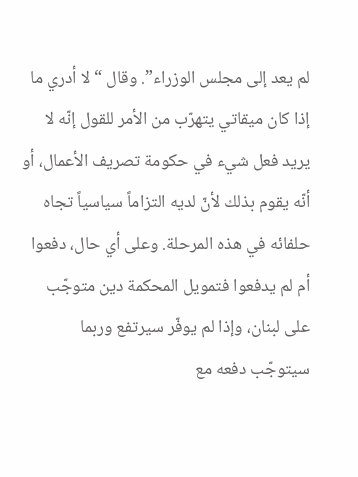لم يعد إلى مجلس الوزراء”. وقال “لا أدري ما إذا كان ميقاتي يتهرّب من الأمر للقول إنّه لا يريد فعل شيء في حكومة تصريف الأعمال، أو أنّه يقوم بذلك لأنّ لديه التزاماً سياسياً تجاه حلفائه في هذه المرحلة. وعلى أي حال، دفعوا أم لم يدفعوا فتمويل المحكمة دين متوجّب على لبنان، وإذا لم يوفّر سيرتفع وربما سيتوجّب دفعه مع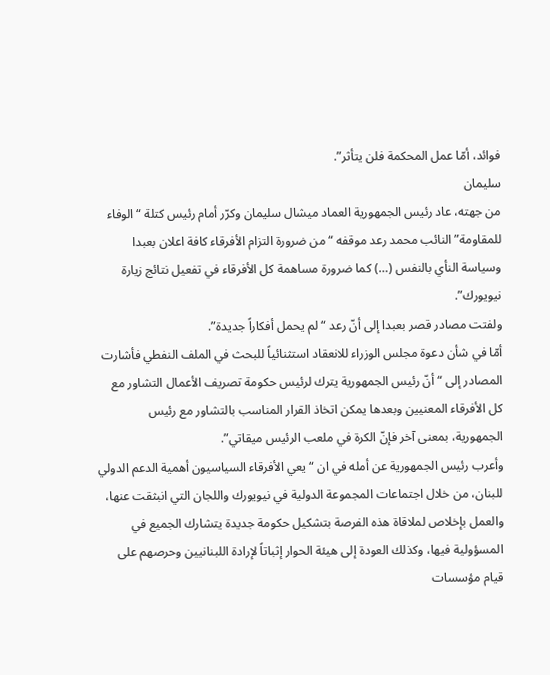فوائد، أمّا عمل المحكمة فلن يتأثر”.
سليمان
من جهته، عاد رئيس الجمهورية العماد ميشال سليمان وكرّر أمام رئيس كتلة “الوفاء للمقاومة” النائب محمد رعد موقفه “من ضرورة التزام الأفرقاء كافة اعلان بعبدا وسياسة النأي بالنفس (…) كما ضرورة مساهمة كل الأفرقاء في تفعيل نتائج زيارة نيويورك”.
ولفتت مصادر قصر بعبدا إلى أنّ رعد “لم يحمل أفكاراً جديدة”.
أمّا في شأن دعوة مجلس الوزراء للانعقاد استثنائياً للبحث في الملف النفطي فأشارت المصادر إلى “أنّ رئيس الجمهورية يترك لرئيس حكومة تصريف الأعمال التشاور مع كل الأفرقاء المعنيين وبعدها يمكن اتخاذ القرار المناسب بالتشاور مع رئيس الجمهورية، بمعنى آخر فإنّ الكرة في ملعب الرئيس ميقاتي”.
وأعرب رئيس الجمهورية عن أمله في ان “يعي الأفرقاء السياسيون أهمية الدعم الدولي للبنان، من خلال اجتماعات المجموعة الدولية في نيويورك واللجان التي انبثقت عنها، والعمل بإخلاص لملاقاة هذه الفرصة بتشكيل حكومة جديدة يتشارك الجميع في المسؤولية فيها، وكذلك العودة إلى هيئة الحوار إثباتاً لإرادة اللبنانيين وحرصهم على قيام مؤسسات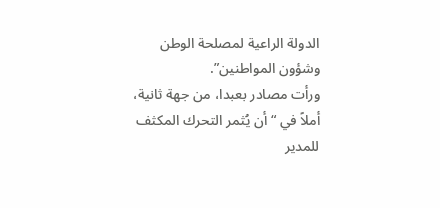الدولة الراعية لمصلحة الوطن وشؤون المواطنين”.
ورأت مصادر بعبدا، من جهة ثانية، أملاً في “أن يُثمر التحرك المكثف للمدير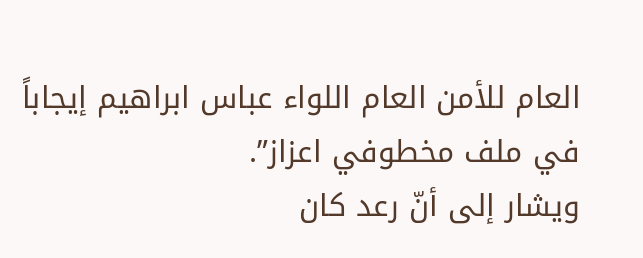العام للأمن العام اللواء عباس ابراهيم إيجاباً في ملف مخطوفي اعزاز”.
ويشار إلى أنّ رعد كان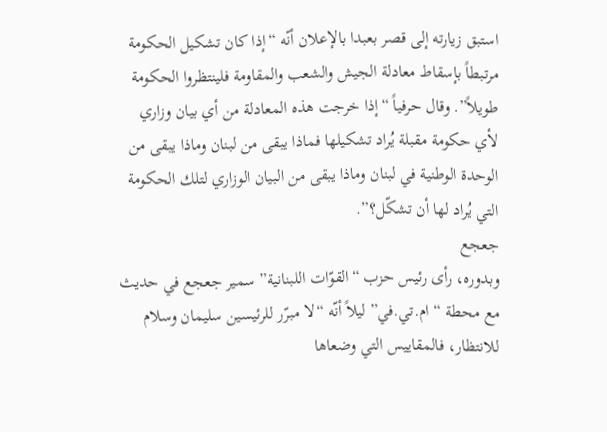استبق زيارته إلى قصر بعبدا بالإعلان أنّه “إذا كان تشكيل الحكومة مرتبطاً بإسقاط معادلة الجيش والشعب والمقاومة فلينتظروا الحكومة طويلاً”. وقال حرفياً “إذا خرجت هذه المعادلة من أي بيان وزاري لأي حكومة مقبلة يُراد تشكيلها فماذا يبقى من لبنان وماذا يبقى من الوحدة الوطنية في لبنان وماذا يبقى من البيان الوزاري لتلك الحكومة التي يُراد لها أن تشكّل؟”.
جعجع
وبدوره، رأى رئيس حزب “القوّات اللبنانية” سمير جعجع في حديث مع محطة “ام.تي.في” ليلاً أنّه “لا مبرّر للرئيسين سليمان وسلام للانتظار، فالمقاييس التي وضعاها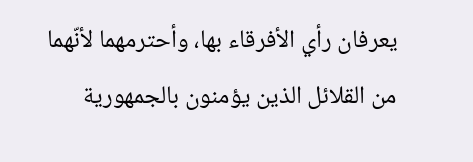يعرفان رأي الأفرقاء بها، وأحترمهما لأنّهما من القلائل الذين يؤمنون بالجمهورية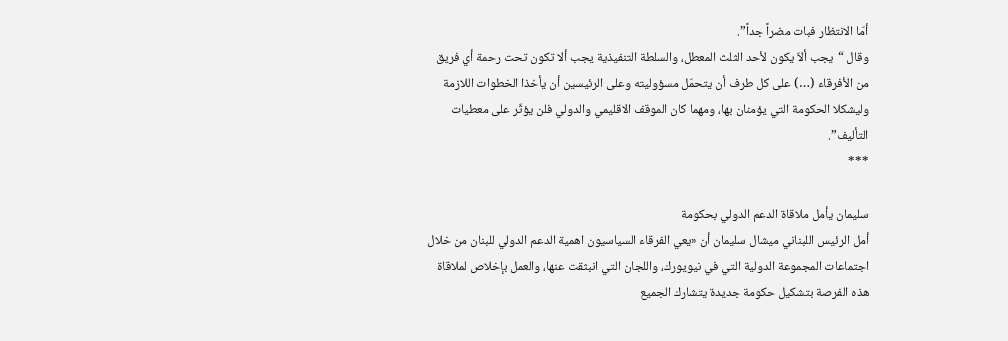أمّا الانتظار فبات مضراً جداً”.
وقال “يجب ألاّ يكون لأحد الثلث المعطل، والسلطة التنفيذية يجب ألا تكون تحت رحمة أي فريق من الأفرقاء (…) على كل طرف أن يتحمّل مسؤوليته وعلى الرئيسين أن يأخذا الخطوات اللازمة وليشكلا الحكومة التي يؤمنان بها، ومهما كان الموقف الاقليمي والدولي فلن يؤثّر على معطيات التأليف”.
***

سليمان يأمل ملاقاة الدعم الدولي بحكومة
أمل الرئيس اللبناني ميشال سليمان أن «يعي الفرقاء السياسيون اهمية الدعم الدولي للبنان من خلال اجتماعات المجموعة الدولية التي في نيويورك، واللجان التي انبثقت عنها، والعمل بإخلاص لملاقاة هذه الفرصة بتشكيل حكومة جديدة يتشارك الجميع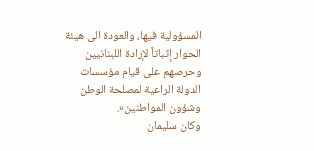المسؤولية فيها، والعودة الى هيئة الحوار إثباتاً لإرادة اللبنانيين وحرصهم على قيام مؤسسات الدولة الراعية لمصلحة الوطن وشؤون المواطنين».
وكان سليمان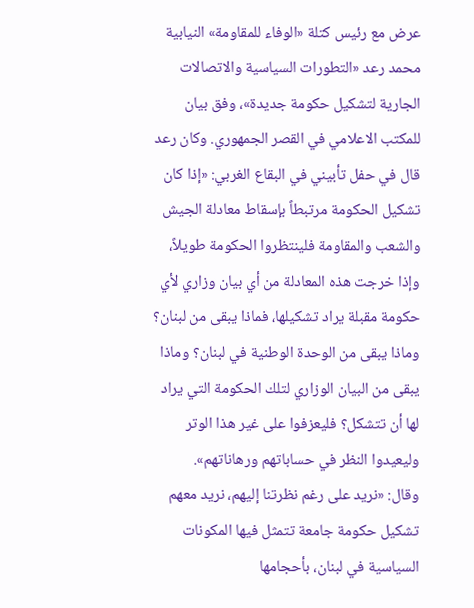عرض مع رئيس كتلة «الوفاء للمقاومة» النيابية محمد رعد «التطورات السياسية والاتصالات الجارية لتشكيل حكومة جديدة»، وفق بيان للمكتب الاعلامي في القصر الجمهوري. وكان رعد قال في حفل تأبيني في البقاع الغربي: «إذا كان تشكيل الحكومة مرتبطاً بإسقاط معادلة الجيش والشعب والمقاومة فلينتظروا الحكومة طويلاً، وإذا خرجت هذه المعادلة من أي بيان وزاري لأي حكومة مقبلة يراد تشكيلها، فماذا يبقى من لبنان؟ وماذا يبقى من الوحدة الوطنية في لبنان؟ وماذا يبقى من البيان الوزاري لتلك الحكومة التي يراد لها أن تتشكل؟ فليعزفوا على غير هذا الوتر وليعيدوا النظر في حساباتهم ورهاناتهم».
وقال: «نريد على رغم نظرتنا إليهم، نريد معهم تشكيل حكومة جامعة تتمثل فيها المكونات السياسية في لبنان، بأحجامها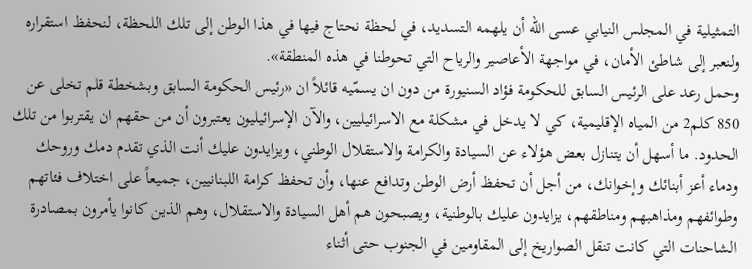التمثيلية في المجلس النيابي عسى الله أن يلهمه التسديد، في لحظة نحتاج فيها في هذا الوطن إلى تلك اللحظة، لنحفظ استقراره ولنعبر إلى شاطئ الأمان، في مواجهة الأعاصير والرياح التي تحوطنا في هذه المنطقة».
وحمل رعد على الرئيس السابق للحكومة فؤاد السنيورة من دون ان يسمّيه قائلاً ان «رئيس الحكومة السابق وبشخطة قلم تخلى عن 850 كلم2 من المياه الإقليمية، كي لا يدخل في مشكلة مع الاسرائيليين، والآن الإسرائيليون يعتبرون أن من حقهم ان يقتربوا من تلك الحدود. ما أسهل أن يتنازل بعض هؤلاء عن السيادة والكرامة والاستقلال الوطني، ويزايدون عليك أنت الذي تقدم دمك وروحك ودماء أعز أبنائك وإخوانك، من أجل أن تحفظ أرض الوطن وتدافع عنها، وأن تحفظ كرامة اللبنانيين، جميعاً على اختلاف فئاتهم وطوائفهم ومذاهبهم ومناطقهم، يزايدون عليك بالوطنية، ويصبحون هم أهل السيادة والاستقلال، وهم الذين كانوا يأمرون بمصادرة الشاحنات التي كانت تنقل الصواريخ إلى المقاومين في الجنوب حتى أثناء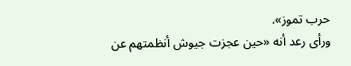حرب تموز».
ورأى رعد أنه «حين عجزت جيوش أنظمتهم عن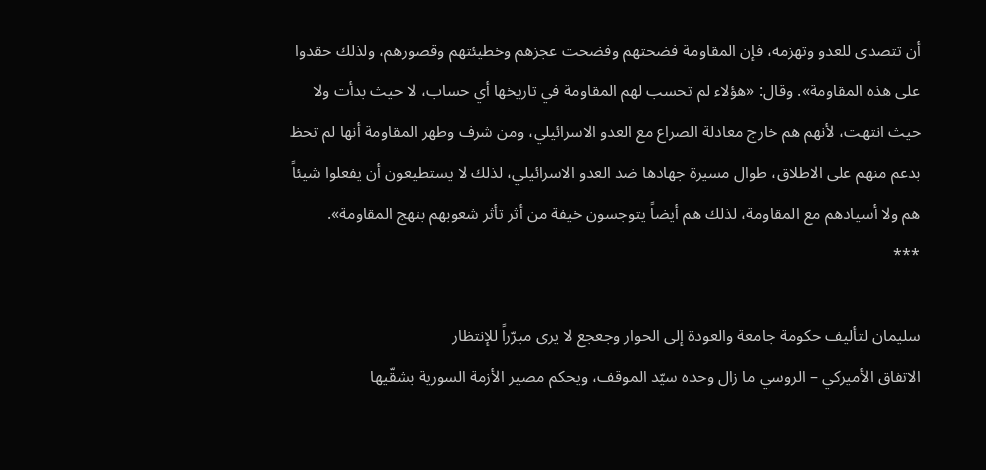أن تتصدى للعدو وتهزمه، فإن المقاومة فضحتهم وفضحت عجزهم وخطيئتهم وقصورهم، ولذلك حقدوا على هذه المقاومة». وقال: «هؤلاء لم تحسب لهم المقاومة في تاريخها أي حساب، لا حيث بدأت ولا حيث انتهت، لأنهم هم خارج معادلة الصراع مع العدو الاسرائيلي، ومن شرف وطهر المقاومة أنها لم تحظ بدعم منهم على الاطلاق، طوال مسيرة جهادها ضد العدو الاسرائيلي، لذلك لا يستطيعون أن يفعلوا شيئاً هم ولا أسيادهم مع المقاومة، لذلك هم أيضاً يتوجسون خيفة من أثر تأثر شعوبهم بنهج المقاومة».
***

سليمان لتأليف حكومة جامعة والعودة إلى الحوار وجعجع لا يرى مبرّراً للإنتظار
الاتفاق الأميركي – الروسي ما زال وحده سيّد الموقف، ويحكم مصير الأزمة السورية بشقّيها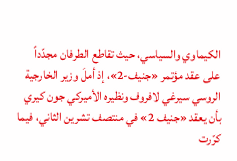الكيماوي والسياسي، حيث تقاطع الطرفان مجدّداً على عقد مؤتمر «جنيف-2»، إذ أملَ وزير الخارجية الروسي سيرغي لافروف ونظيره الأميركي جون كيري بأن يعقد «جنيف 2» في منتصف تشرين الثاني، فيما كرّرت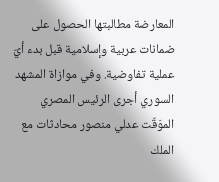المعارضة مطالبتها الحصول على ضمانات عربية وإسلامية قبل بدء أيّ عملية تفاوضية. وفي موازاة المشهد السوري أجرى الرئيس المصري الموَقّت عدلي منصور محادثات مع الملك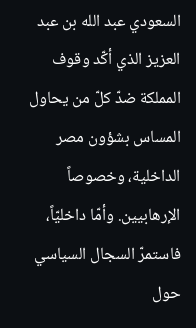السعودي عبد الله بن عبد العزيز الذي أكّد وقوف المملكة ضدّ كلّ من يحاول المساس بشؤون مصر الداخلية، وخصوصاً الإرهابيين. وأمّا داخليّاً، فاستمرّ السجال السياسي حول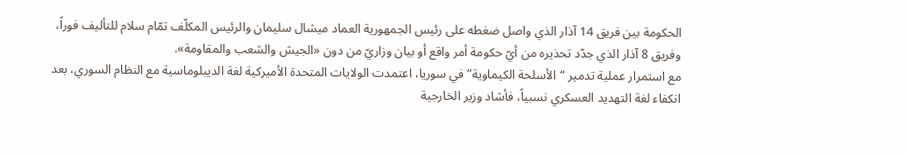الحكومة بين فريق 14 آذار الذي واصل ضغطه على رئيس الجمهورية العماد ميشال سليمان والرئيس المكلّف تمّام سلام للتأليف فوراً، وفريق 8 آذار الذي جدّد تحذيره من أيّ حكومة أمر واقع أو بيان وزاريّ من دون «الجيش والشعب والمقاومة».
مع استمرار عملية تدمير “الأسلحة الكيماوية” في سوريا، اعتمدت الولايات المتحدة الأميركية لغة الديبلوماسية مع النظام السوري، بعد انكفاء لغة التهديد العسكري نسبياً، فأشاد وزير الخارجية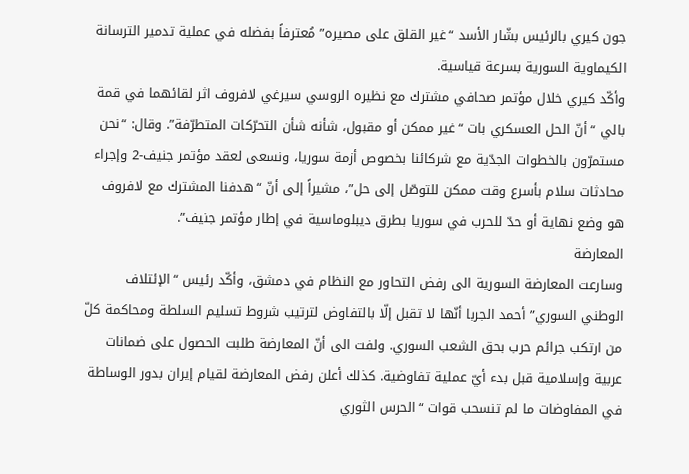جون كيري بالرئيس بشّار الأسد “غير القلق على مصيره” مُعترفاً بفضله في عملية تدمير الترسانة الكيماوية السورية بسرعة قياسية.
وأكّد كيري خلال مؤتمر صحافي مشترك مع نظيره الروسي سيرغي لافروف اثر لقائهما في قمة بالي “أنّ الحل العسكري بات “غير ممكن أو مقبول، شأنه شأن التحرّكات المتطرّفة”. وقال: “نحن مستمرّون بالخطوات الجدّية مع شركائنا بخصوص أزمة سوريا، ونسعى لعقد مؤتمر جنيف-2 وإجراء محادثات سلام بأسرع وقت ممكن للتوصّل إلى حل”، مشيراً إلى أنّ “هدفنا المشترك مع لافروف هو وضع نهاية أو حدّ للحرب في سوريا بطرق ديبلوماسية في إطار مؤتمر جنيف”.
المعارضة
وسارعت المعارضة السورية الى رفض التحاور مع النظام في دمشق، وأكّد رئيس “الإئتلاف الوطني السوري” أحمد الجربا أنّها لا تقبل إلّا بالتفاوض لترتيب شروط تسليم السلطة ومحاكمة كلّ من ارتكب جرائم حرب بحق الشعب السوري. ولفت الى أنّ المعارضة طلبت الحصول على ضمانات عربية وإسلامية قبل بدء أيّ عملية تفاوضية. كذلك أعلن رفض المعارضة لقيام إيران بدور الوساطة في المفاوضات ما لم تنسحب قوات “الحرس الثوري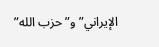الإيراني” و”حزب الله”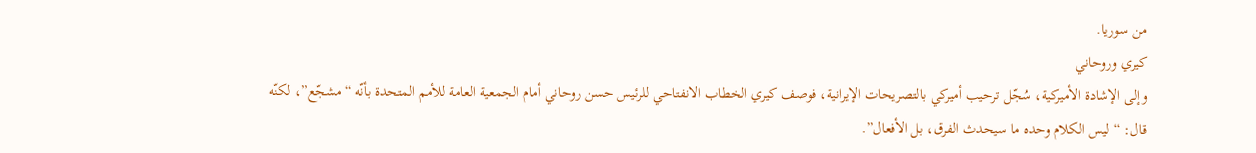من سوريا.
كيري وروحاني
وإلى الإشادة الأميركية، سُجّل ترحيب أميركي بالتصريحات الإيرانية، فوصف كيري الخطاب الانفتاحي للرئيس حسن روحاني أمام الجمعية العامة للأمم المتحدة بأنّه “مشجّع”، لكنّه قال: “ليس الكلام وحده ما سيحدث الفرق، بل الأفعال”.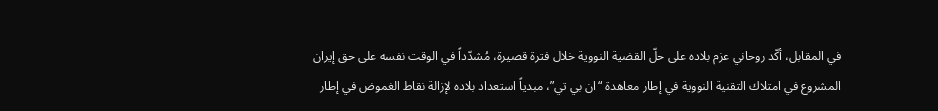في المقابل، أكّد روحاني عزم بلاده على حلّ القضية النووية خلال فترة قصيرة، مُشدّداً في الوقت نفسه على حق إيران المشروع في امتلاك التقنية النووية في إطار معاهدة “ان بي تي”، مبدياً استعداد بلاده لإزالة نقاط الغموض في إطار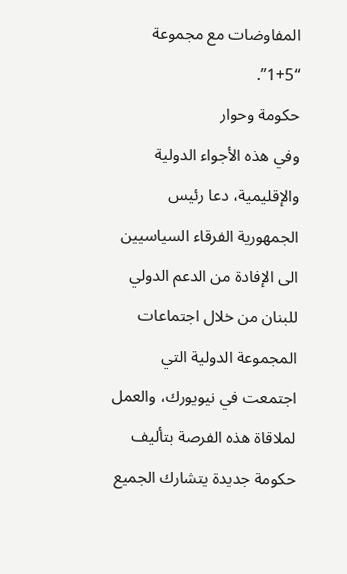المفاوضات مع مجموعة “5+1”.
حكومة وحوار
وفي هذه الأجواء الدولية والإقليمية، دعا رئيس الجمهورية الفرقاء السياسيين الى الإفادة من الدعم الدولي للبنان من خلال اجتماعات المجموعة الدولية التي اجتمعت في نيويورك، والعمل لملاقاة هذه الفرصة بتأليف حكومة جديدة يتشارك الجميع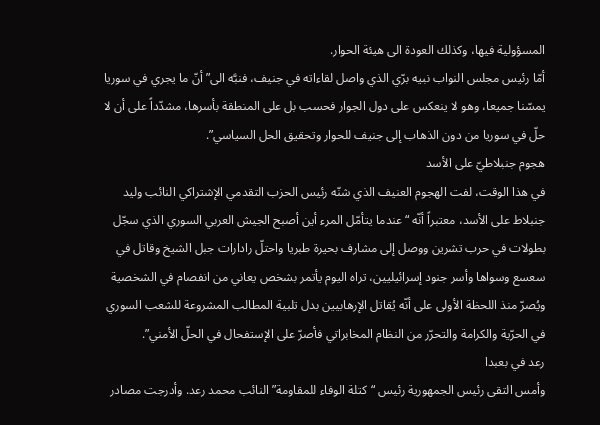المسؤولية فيها، وكذلك العودة الى هيئة الحوار.
أمّا رئيس مجلس النواب نبيه برّي الذي واصل لقاءاته في جنيف، فنبَّه الى”أنّ ما يجري في سوريا يمسّنا جميعا، وهو لا ينعكس على دول الجوار فحسب بل على المنطقة بأسرها، مشدّداً على أن لا حلّ في سوريا من دون الذهاب إلى جنيف للحوار وتحقيق الحل السياسي”.
هجوم جنبلاطيّ على الأسد
في هذا الوقت، لفت الهجوم العنيف الذي شنّه رئيس الحزب التقدمي الإشتراكي النائب وليد جنبلاط على الأسد، معتبراً أنّه “عندما يتأمّل المرء أين أصبح الجيش العربي السوري الذي سجّل بطولات في حرب تشرين ووصل إلى مشارف بحيرة طبريا واحتلّ رادارات جبل الشيخ وقاتل في سعسع وسواها وأسر جنود إسرائيليين، تراه اليوم يأتمر بشخص يعاني من انفصام في الشخصية ويُصرّ منذ اللحظة الأولى على أنّه يُقاتل الإرهابيين بدل تلبية المطالب المشروعة للشعب السوري في الحرّية والكرامة والتحرّر من النظام المخابراتي فأصرّ على الإستفحال في الحلّ الأمني”.
رعد في بعبدا
وأمس التقى رئيس الجمهورية رئيس “كتلة الوفاء للمقاومة” النائب محمد رعد. وأدرجت مصادر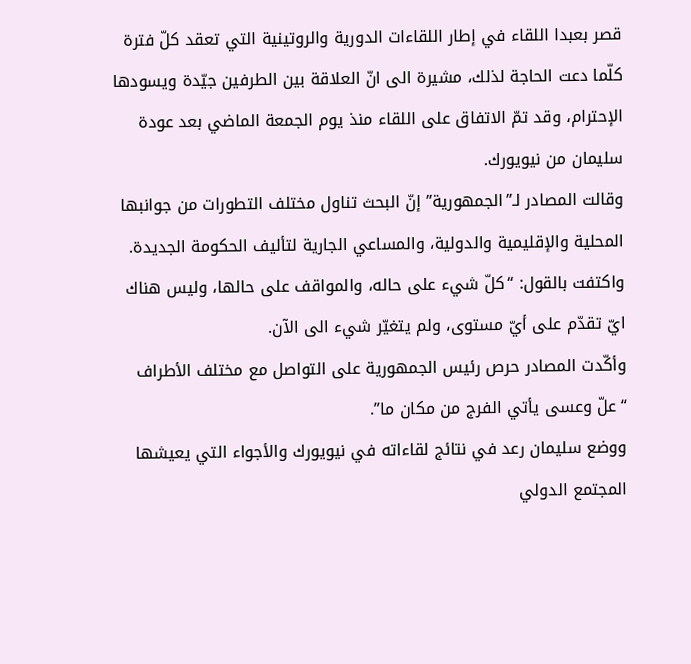قصر بعبدا اللقاء في إطار اللقاءات الدورية والروتينية التي تعقد كلّ فترة كلّما دعت الحاجة لذلك، مشيرة الى انّ العلاقة بين الطرفين جيّدة ويسودها الإحترام، وقد تمّ الاتفاق على اللقاء منذ يوم الجمعة الماضي بعد عودة سليمان من نيويورك.
وقالت المصادر لـ”الجمهورية” إنّ البحث تناول مختلف التطورات من جوانبها المحلية والإقليمية والدولية، والمساعي الجارية لتأليف الحكومة الجديدة. واكتفت بالقول: “كلّ شيء على حاله، والمواقف على حالها، وليس هناك ايّ تقدّم على أيّ مستوى، ولم يتغيّر شيء الى الآن.
وأكّدت المصادر حرص رئيس الجمهورية على التواصل مع مختلف الأطراف “علّ وعسى يأتي الفرج من مكان ما”.
ووضع سليمان رعد في نتائج لقاءاته في نيويورك والأجواء التي يعيشها المجتمع الدولي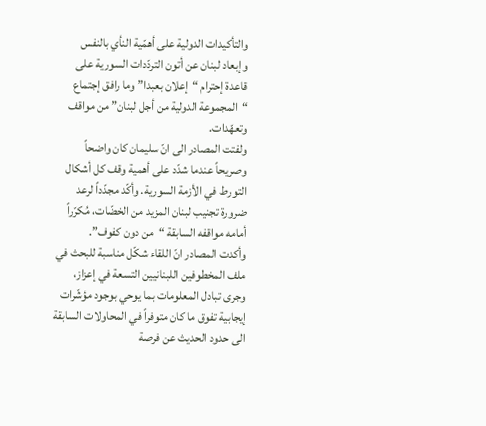والتأكيدات الدولية على أهمّية النأي بالنفس وإبعاد لبنان عن أتون التردّدات السورية على قاعدة إحترام “إعلان بعبدا” وما رافق إجتماع “المجموعة الدولية من أجل لبنان” من مواقف وتعهّدات.
ولفتت المصادر الى انّ سليمان كان واضحاً وصريحاً عندما شدّد على أهمية وقف كل أشكال التورط في الأزمة السورية. وأكّد مجدّداً لرعد ضرورة تجنيب لبنان المزيد من الخضّات، مُكرّراً أمامه مواقفه السابقة “من دون كفوف”.
وأكدت المصادر انّ اللقاء شكّل مناسبة للبحث في ملف المخطوفين اللبنانيين التسعة في إعزاز، وجرى تبادل المعلومات بما يوحي بوجود مؤشّرات إيجابية تفوق ما كان متوفراً في المحاولات السابقة الى حدود الحديث عن فرصة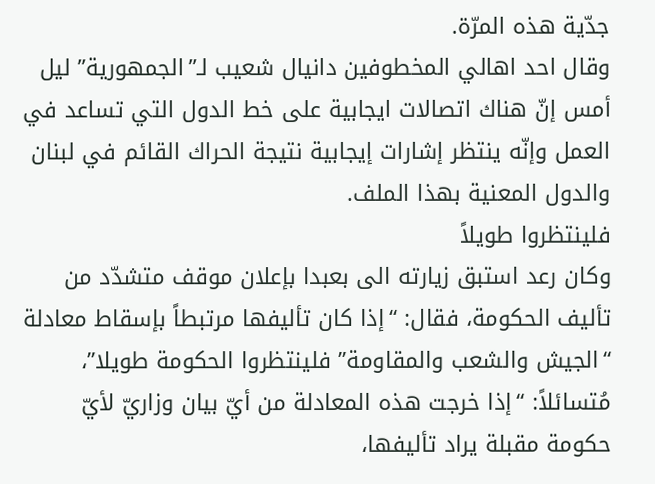جدّية هذه المرّة.
وقال احد اهالي المخطوفين دانيال شعيب لـ”الجمهورية” ليل أمس إنّ هناك اتصالات ايجابية على خط الدول التي تساعد في العمل وإنّه ينتظر إشارات إيجابية نتيجة الحراك القائم في لبنان والدول المعنية بهذا الملف.
فلينتظروا طويلاً
وكان رعد استبق زيارته الى بعبدا بإعلان موقف متشدّد من تأليف الحكومة، فقال: “إذا كان تأليفها مرتبطاً بإسقاط معادلة “الجيش والشعب والمقاومة” فلينتظروا الحكومة طويلا”، مُتسائلاً: “إذا خرجت هذه المعادلة من أيّ بيان وزاريّ لأيّ حكومة مقبلة يراد تأليفها،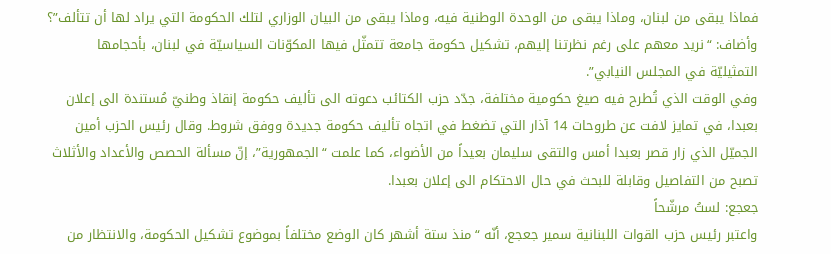فماذا يبقى من لبنان، وماذا يبقى من الوحدة الوطنية فيه، وماذا يبقى من البيان الوزاري لتلك الحكومة التي يراد لها أن تتألف”؟ وأضاف: “نريد معهم على رغم نظرتنا إليهم، تشكيل حكومة جامعة تتمثّل فيها المكوّنات السياسيّة في لبنان، بأحجامها التمثيليّة في المجلس النيابي”.
وفي الوقت الذي تُطرح فيه صيغ حكومية مختلفة، جدّد حزب الكتائب دعوته الى تأليف حكومة إنقاذ وطنيّ مُستندة الى إعلان بعبدا، في تمايز لافت عن طروحات 14 آذار التي تضغط في اتجاه تأليف حكومة جديدة ووفق شروط. وقال رئيس الحزب أمين الجميّل الذي زار قصر بعبدا أمس والتقى سليمان بعيداً من الأضواء، كما علمت “الجمهورية”، إنّ مسألة الحصص والأعداد والأثلاث تصبح من التفاصيل وقابلة للبحث في حال الاحتكام الى إعلان بعبدا.
جعجع: لستُ مرشّحاً
واعتبر رئيس حزب القوات اللبنانية سمير جعجع، أنّه “منذ ستة أشهر كان الوضع مختلفاً بموضوع تشكيل الحكومة، والانتظار من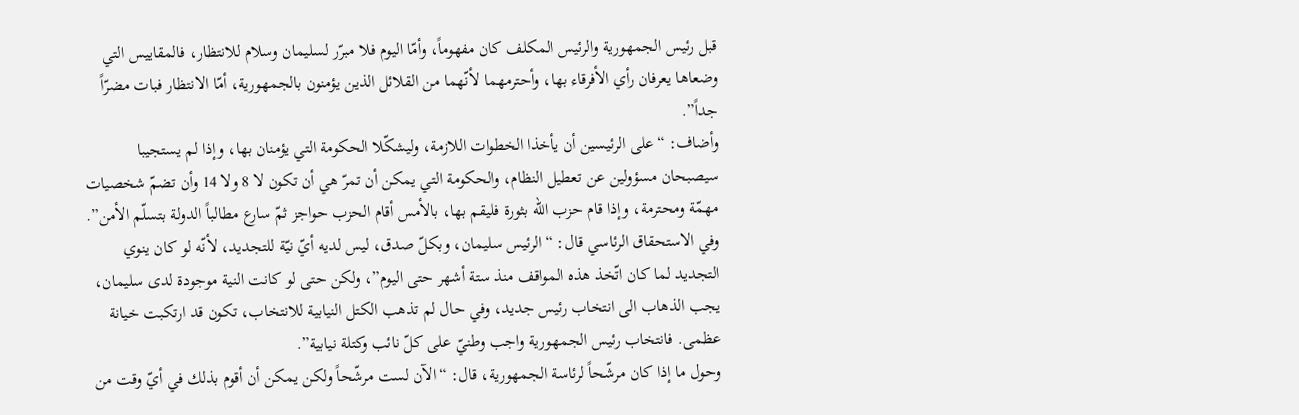قبل رئيس الجمهورية والرئيس المكلف كان مفهوماً، وأمّا اليوم فلا مبرّر لسليمان وسلام للانتظار، فالمقاييس التي وضعاها يعرفان رأي الأفرقاء بها، وأحترمهما لأنّهما من القلائل الذين يؤمنون بالجمهورية، أمّا الانتظار فبات مضرّاً جداً”.
وأضاف: “على الرئيسين أن يأخذا الخطوات اللازمة، وليشكّلا الحكومة التي يؤمنان بها، وإذا لم يستجيبا سيصبحان مسؤولين عن تعطيل النظام، والحكومة التي يمكن أن تمرّ هي أن تكون لا 8 ولا 14 وأن تضمّ شخصيات مهمّة ومحترمة، وإذا قام حزب الله بثورة فليقم بها، بالأمس أقام الحزب حواجز ثمّ سارع مطالباً الدولة بتسلّم الأمن”.
وفي الاستحقاق الرئاسي قال: “الرئيس سليمان، وبكلّ صدق، ليس لديه أيّ نيّة للتجديد، لأنّه لو كان ينوي التجديد لما كان اتّخذ هذه المواقف منذ ستة أشهر حتى اليوم”، ولكن حتى لو كانت النية موجودة لدى سليمان، يجب الذهاب الى انتخاب رئيس جديد، وفي حال لم تذهب الكتل النيابية للانتخاب، تكون قد ارتكبت خيانة عظمى. فانتخاب رئيس الجمهورية واجب وطنيّ على كلّ نائب وكتلة نيابية”.
وحول ما إذا كان مرشّحاً لرئاسة الجمهورية، قال: “الآن لست مرشّحاً ولكن يمكن أن أقوم بذلك في أيّ وقت من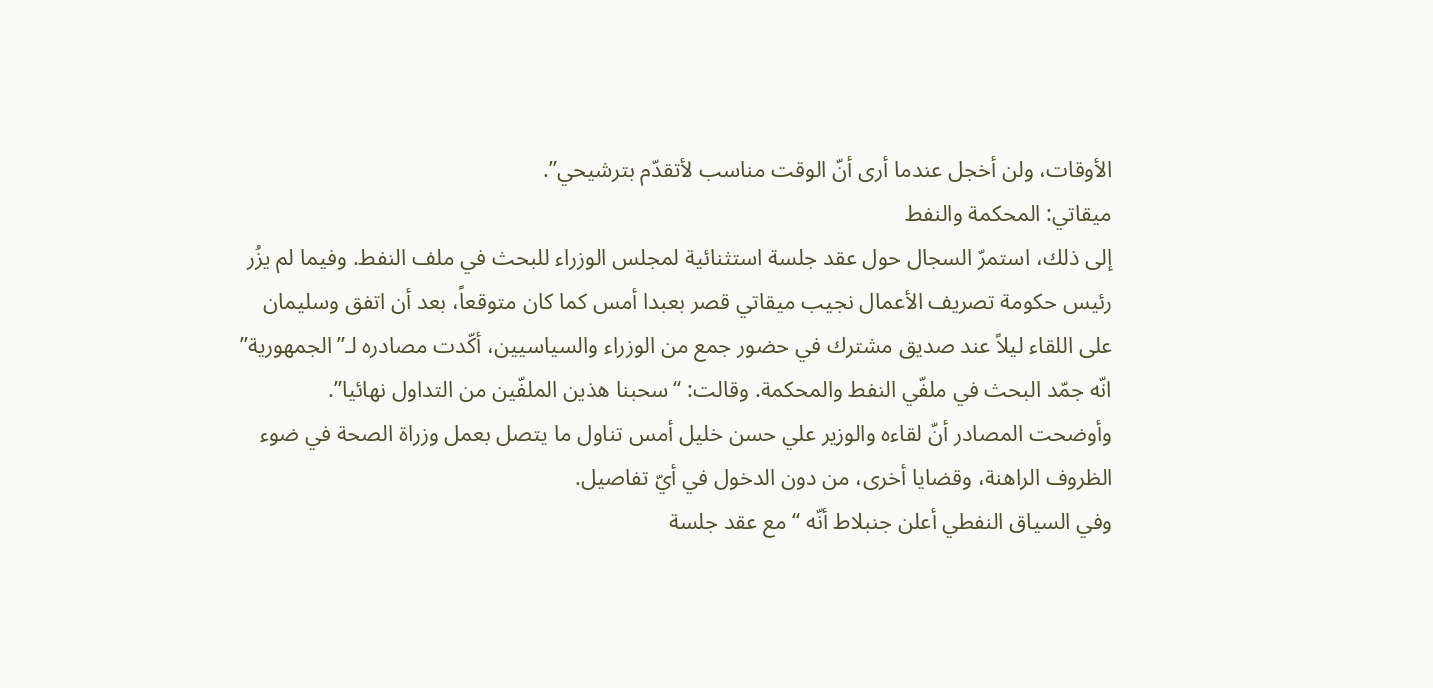الأوقات، ولن أخجل عندما أرى أنّ الوقت مناسب لأتقدّم بترشيحي”.
ميقاتي: المحكمة والنفط
إلى ذلك، استمرّ السجال حول عقد جلسة استثنائية لمجلس الوزراء للبحث في ملف النفط. وفيما لم يزُر رئيس حكومة تصريف الأعمال نجيب ميقاتي قصر بعبدا أمس كما كان متوقعاً، بعد أن اتفق وسليمان على اللقاء ليلاً عند صديق مشترك في حضور جمع من الوزراء والسياسيين، أكّدت مصادره لـ”الجمهورية” انّه جمّد البحث في ملفّي النفط والمحكمة. وقالت: “سحبنا هذين الملفّين من التداول نهائيا”.
وأوضحت المصادر أنّ لقاءه والوزير علي حسن خليل أمس تناول ما يتصل بعمل وزراة الصحة في ضوء الظروف الراهنة، وقضايا أخرى، من دون الدخول في أيّ تفاصيل.
وفي السياق النفطي أعلن جنبلاط أنّه “مع عقد جلسة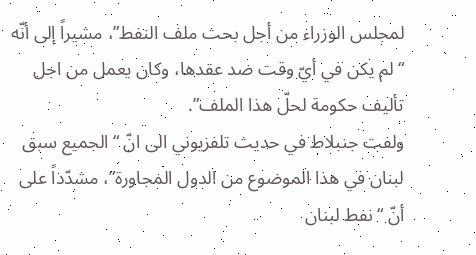لمجلس الوزراء من أجل بحث ملف النفط”، مشيراً إلى أنّه “لم يكن في أيّ وقت ضد عقدها، وكان يعمل من اجل تأليف حكومة لحلّ هذا الملف”.
ولفت جنبلاط في حديث تلفزيوني الى انّ “الجميع سبق لبنان في هذا الموضوع من الدول المجاورة”، مشدّداً على أنّ “نفط لبنان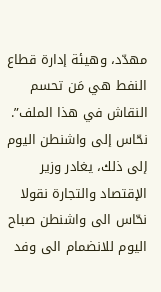مهدّد، وهيئة إدارة قطاع النفط هي مَن تحسم النقاش في هذا الملف”.
نحّاس إلى واشنطن اليوم
إلى ذلك، يغادر وزير الإقتصاد والتجارة نقولا نحّاس الى واشنطن صباح اليوم للانضمام الى وفد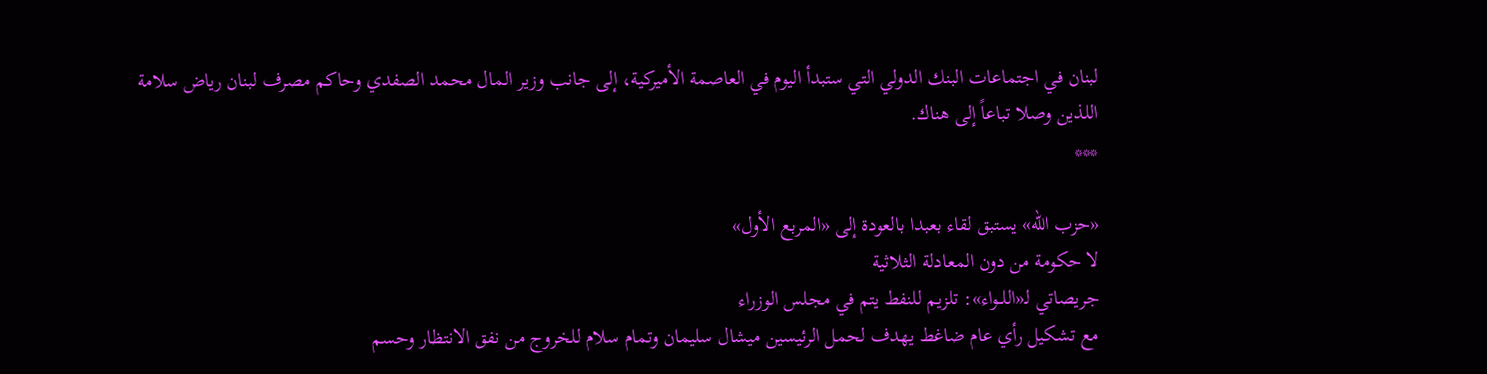لبنان في اجتماعات البنك الدولي التي ستبدأ اليوم في العاصمة الأميركية، إلى جانب وزير المال محمد الصفدي وحاكم مصرف لبنان رياض سلامة اللذين وصلا تباعاً إلى هناك.
***

«حزب الله» يستبق لقاء بعبدا بالعودة إلى «المربع الأول»
لا حكومة من دون المعادلة الثلاثية
جريصاتي لـ«اللــواء»: تلزيم للنفط يتم في مجلس الوزراء
مع تشكيل رأي عام ضاغط يهدف لحمل الرئيسين ميشال سليمان وتمام سلام للخروج من نفق الانتظار وحسم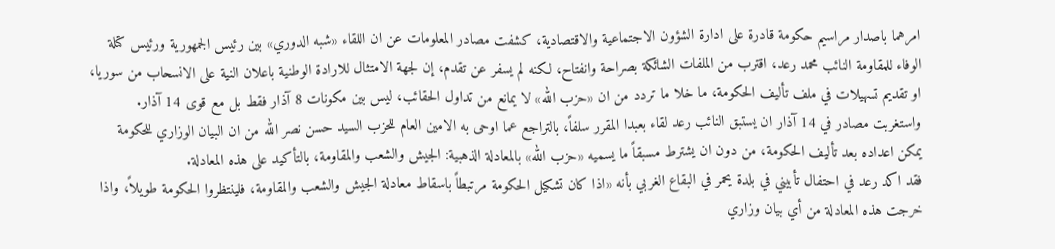امرهما باصدار مراسيم حكومة قادرة على ادارة الشؤون الاجتماعية والاقتصادية، كشفت مصادر المعلومات عن ان اللقاء «شبه الدوري» بين رئيس الجمهورية ورئيس كتلة الوفاء للمقاومة النائب محمد رعد، اقترب من الملفات الشائكة بصراحة وانفتاح، لكنه لم يسفر عن تقدم، إن لجهة الامتثال للارادة الوطنية باعلان النية على الانسحاب من سوريا، او تقديم تسهيلات في ملف تأليف الحكومة، ما خلا ما تردد من ان «حزب الله» لا يمانع من تداول الحقائب، ليس بين مكونات 8 آذار فقط بل مع قوى 14 آذار.
واستغربت مصادر في 14 آذار ان يستبق النائب رعد لقاء بعبدا المقرر سلفاً، بالتراجع عما اوحى به الامين العام للحزب السيد حسن نصر الله من ان البيان الوزاري للحكومة يمكن اعداده بعد تأليف الحكومة، من دون ان يشترط مسبقاً ما يسميه «حزب الله» بالمعادلة الذهبية: الجيش والشعب والمقاومة، بالتأكيد على هذه المعادلة.
فقد اكد رعد في احتفال تأبيني في بلدة يحمر في البقاع الغربي بأنه «اذا كان تشكيل الحكومة مرتبطاً باسقاط معادلة الجيش والشعب والمقاومة، فلينتظروا الحكومة طويلاً، واذا خرجت هذه المعادلة من أي بيان وزاري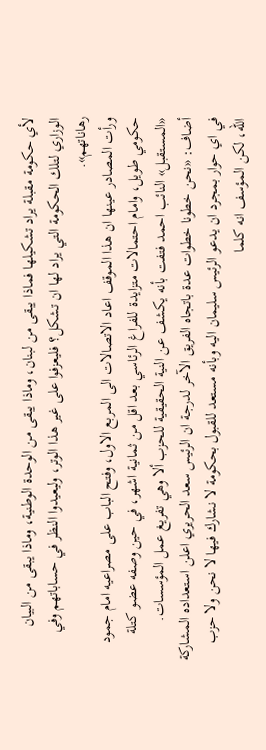لأي حكومة مقبلة يراد تشكيلها فماذا يبقى من لبنان، وماذا يبقى من الوحدة الوطنية، وماذا يبقى من البيان الوزاري لتلك الحكومة التي يراد لها ان تشكل؟ فليعزفوا على غير هذا الوتر، وليعيدوا النظر في حساباتهم وفي رهاناتهم».
ورأت المصادر عينها ان هذا الموقف اعاد الاتصالات الى المربع الاول، وفتح الباب على مصراعيه امام جمود حكومي طويل، وامام احتمالات متزايدة للفراغ الرئاسي بعد اقل من ثمانية اشهر، في حين وصفه عضو كتلة «المستقبل» النائب احمد فتفت بأنه يكشف عن النية الحقيقية للحزب ألا وهي تفريغ عمل المؤسسات.
أضاف: «نحن خطونا خطوات عدة باتجاه الفريق الآخر لدرجة ان الرئيس سعد الحريري اعلن استعداده المشاركة في اي حوار بمجرد ان يدعو الرئيس سليمان اليه وبأنه مستعد للقبول بحكومة لا نشارك فيها لا نحن ولا حزب الله، لكن المؤسف انه كلما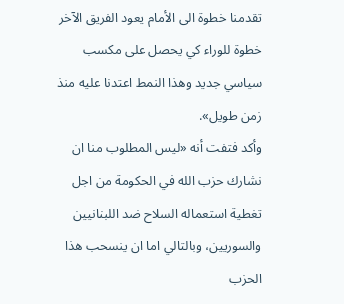تقدمنا خطوة الى الأمام يعود الفريق الآخر خطوة للوراء كي يحصل على مكسب سياسي جديد وهذا النمط اعتدنا عليه منذ زمن طويل».
وأكد فتفت أنه «ليس المطلوب منا ان نشارك حزب الله في الحكومة من اجل تغطية استعماله السلاح ضد اللبنانيين والسوريين، وبالتالي اما ان ينسحب هذا الحزب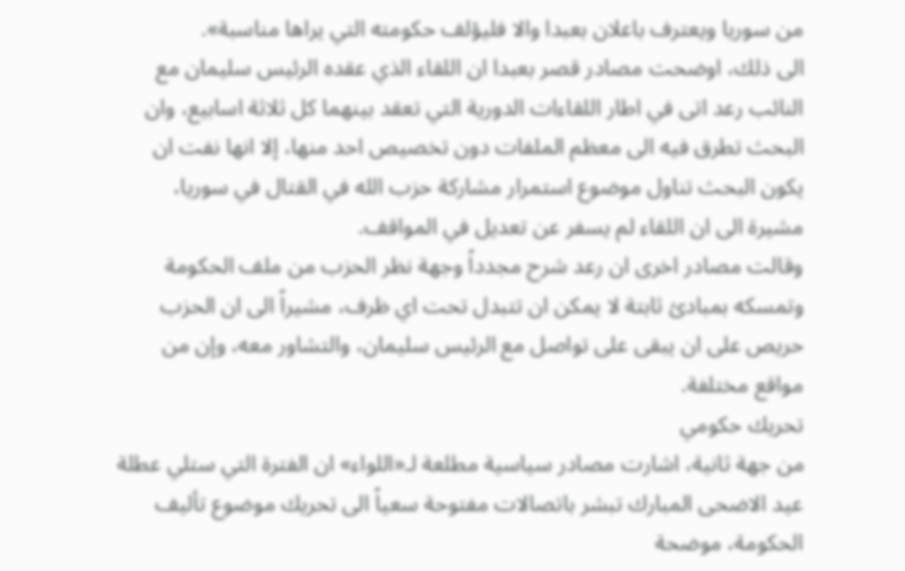من سوريا ويعترف باعلان بعبدا والا فليؤلف حكومته التي يراها مناسبة».
الى ذلك، اوضحت مصادر قصر بعبدا ان اللقاء الذي عقده الرئيس سليمان مع النائب رعد اتى في اطار اللقاءات الدورية التي تعقد بينهما كل ثلاثة اسابيع، وان البحث تطرق فيه الى معظم الملفات دون تخصيص احد منها، إلا انها نفت ان يكون البحث تناول موضوع استمرار مشاركة حزب الله في القتال في سوريا، مشيرة الى ان اللقاء لم يسفر عن تعديل في المواقف.
وقالت مصادر اخرى ان رعد شرح مجدداً وجهة نظر الحزب من ملف الحكومة وتمسكه بمبادئ ثابتة لا يمكن ان تتبدل تحت اي ظرف، مشيراً الى ان الحزب حريص على ان يبقى على تواصل مع الرئيس سليمان، والتشاور معه، وإن من مواقع مختلفة.
تحريك حكومي
من جهة ثانية، اشارت مصادر سياسية مطلعة لـ«اللواء» ان الفترة التي ستلي عطلة عيد الاضحى المبارك تبشر باتصالات مفتوحة سعياً الى تحريك موضوع تأليف الحكومة، موضحة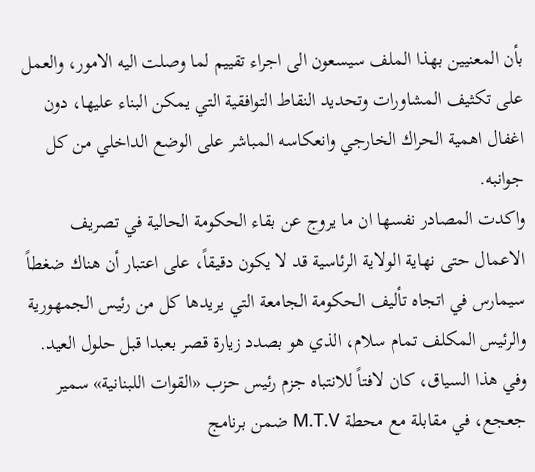بأن المعنيين بهذا الملف سيسعون الى اجراء تقييم لما وصلت اليه الامور، والعمل على تكثيف المشاورات وتحديد النقاط التوافقية التي يمكن البناء عليها، دون اغفال اهمية الحراك الخارجي وانعكاسه المباشر على الوضع الداخلي من كل جوانبه.
واكدت المصادر نفسها ان ما يروج عن بقاء الحكومة الحالية في تصريف الاعمال حتى نهاية الولاية الرئاسية قد لا يكون دقيقاً، على اعتبار أن هناك ضغطاً سيمارس في اتجاه تأليف الحكومة الجامعة التي يريدها كل من رئيس الجمهورية والرئيس المكلف تمام سلام، الذي هو بصدد زيارة قصر بعبدا قبل حلول العيد.
وفي هذا السياق، كان لافتاً للانتباه جزم رئيس حزب «القوات اللبنانية» سمير جعجع، في مقابلة مع محطة M.T.V ضمن برنامج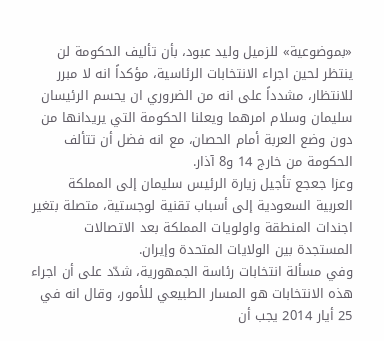«بموضوعية» للزميل وليد عبود، بأن تأليف الحكومة لن ينتظر لحين اجراء الانتخابات الرئاسية، مؤكداً انه لا مبرر للانتظار، مشدداً على انه من الضروري ان يحسم الرئيسان سليمان وسلام امرهما ويعلنا الحكومة التي يريدانها من دون وضع العربة أمام الحصان، مع انه فضل أن تتألف الحكومة من خارج 14 و8 آذار.
وعزا جعجع تأجيل زيارة الرئيس سليمان إلى المملكة العربية السعودية إلى أسباب تقنية لوجستية، متصلة بتغير اجندات المنطقة واولويات المملكة بعد الاتصالات المستجدة بين الولايات المتحدة وإيران.
وفي مسألة انتخابات رئاسة الجمهورية، شدّد على أن اجراء هذه الانتخابات هو المسار الطبيعي للأمور، وقال انه في 25 أيار 2014 يجب أن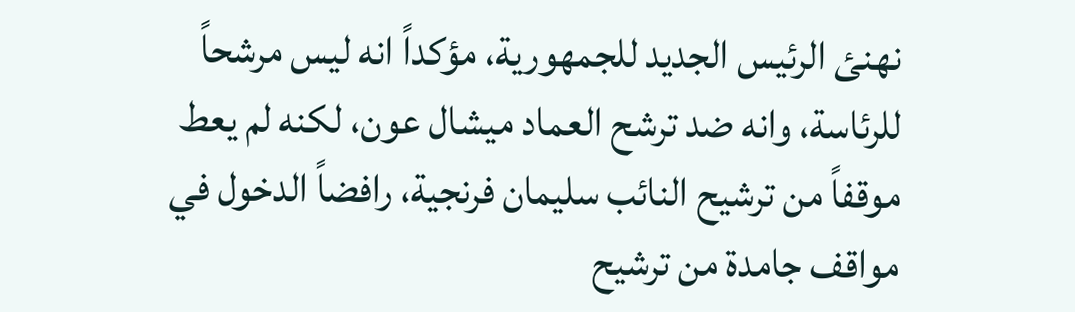نهنئ الرئيس الجديد للجمهورية، مؤكداً انه ليس مرشحاً للرئاسة، وانه ضد ترشح العماد ميشال عون، لكنه لم يعط موقفاً من ترشيح النائب سليمان فرنجية، رافضاً الدخول في مواقف جامدة من ترشيح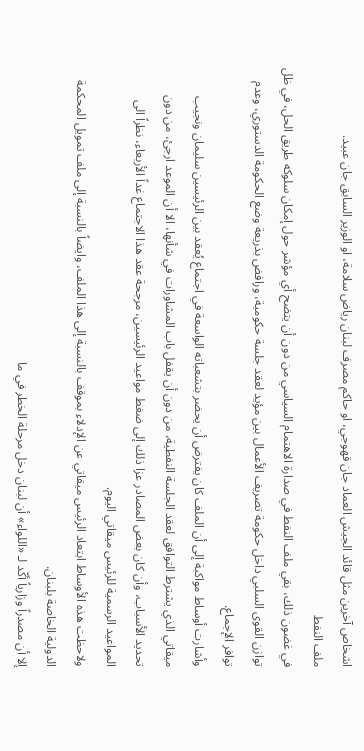اشخاص آخرين مثل قائد الجيش العماد جان قهوجي، او حاكم مصرف لبنان رياض سلامة، او الوزير السابق جان عبيد.
ملف النفط
في غضون ذلك، بقي ملف النفط في صدارة الاهتمام السياسي من دون أن يتضح أي مؤشر حول إمكان سلوكه طريق الحل، في ظل توازن القوى السلبي داخل حكومة تصريف الأعمال بين مؤيد لعقد جلسة حكومية، ورافض بذريعة وضع الحكومة الدستوري، وعدم توافر الإجماع.
وأشارت أوساط مواكبة إلى أن الملف كان يفترض أن يحضر بتشعباته الواسعة في اجتماع يُعقد بين الرئيسين سليمان ونجيب ميقاتي الذي يشترط التوافق لعقد الجلسة النفطية، من دون أن يقفل باب المشاورات في شأنها، الا أن الموعد ارجئ، من دون تحديد الأسباب، وأن كان بعض المصادر عزا ذلك إلى ضغط مواعيد الرئيسين، مرجحة عقد هذا الاجتماع غداً الأربعاء، نظراً الى المواعيد الرسمية للرئيس ميقاتي اليوم.
ولاحظت هذه الأوساط ابتعاد الرئيس ميقاتي عن الإدلاء بموقف بالنسبة إلى هذا الملف، وايضاً بالنسبة إلى ملف تمويل المحكمة الدولية الخاصة بلبنان.
إلا أن مصدراً وزارياً أكّد لـ «اللواء» أن لبنان دخل مرحلة الخطر في ما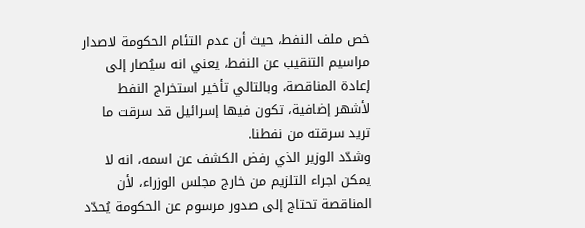خص ملف النفط، حيث أن عدم التئام الحكومة لاصدار مراسيم التنقيب عن النفط، يعني انه سيُصار إلى إعادة المناقصة، وبالتالي تأخير استخراج النفط لأشهر إضافية، تكون فيها إسرائيل قد سرقت ما تريد سرقته من نفطنا.
وشدّد الوزير الذي رفض الكشف عن اسمه، انه لا يمكن اجراء التلزيم من خارج مجلس الوزراء، لأن المناقصة تحتاج إلى صدور مرسوم عن الحكومة يُحدّد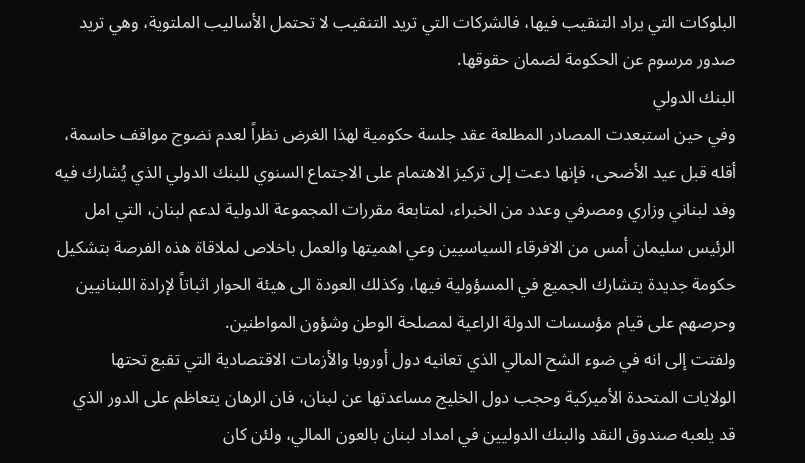البلوكات التي يراد التنقيب فيها، فالشركات التي تريد التنقيب لا تحتمل الأساليب الملتوية، وهي تريد صدور مرسوم عن الحكومة لضمان حقوقها.
البنك الدولي
وفي حين استبعدت المصادر المطلعة عقد جلسة حكومية لهذا الغرض نظراً لعدم نضوج مواقف حاسمة، أقله قبل عيد الأضحى، فإنها دعت إلى تركيز الاهتمام على الاجتماع السنوي للبنك الدولي الذي يُشارك فيه وفد لبناني وزاري ومصرفي وعدد من الخبراء، لمتابعة مقررات المجموعة الدولية لدعم لبنان، التي امل الرئيس سليمان أمس من الافرقاء السياسيين وعي اهميتها والعمل باخلاص لملاقاة هذه الفرصة بتشكيل حكومة جديدة يتشارك الجميع في المسؤولية فيها، وكذلك العودة الى هيئة الحوار اثباتاً لإرادة اللبنانيين وحرصهم على قيام مؤسسات الدولة الراعية لمصلحة الوطن وشؤون المواطنين.
ولفتت إلى انه في ضوء الشح المالي الذي تعانيه دول أوروبا والأزمات الاقتصادية التي تقبع تحتها الولايات المتحدة الأميركية وحجب دول الخليج مساعدتها عن لبنان، فان الرهان يتعاظم على الدور الذي قد يلعبه صندوق النقد والبنك الدوليين في امداد لبنان بالعون المالي، ولئن كان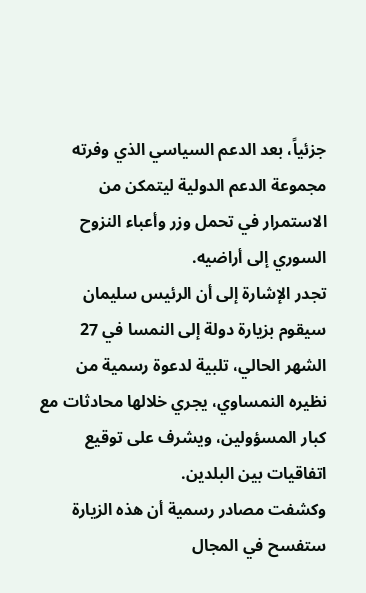جزئياً، بعد الدعم السياسي الذي وفرته مجموعة الدعم الدولية ليتمكن من الاستمرار في تحمل وزر وأعباء النزوح السوري إلى أراضيه.
تجدر الإشارة إلى أن الرئيس سليمان سيقوم بزيارة دولة إلى النمسا في 27 الشهر الحالي، تلبية لدعوة رسمية من نظيره النمساوي، يجري خلالها محادثات مع كبار المسؤولين، ويشرف على توقيع اتفاقيات بين البلدين.
وكشفت مصادر رسمية أن هذه الزيارة ستفسح في المجال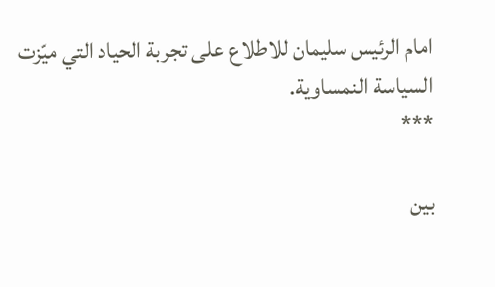امام الرئيس سليمان للاطلاع على تجربة الحياد التي ميّزت السياسة النمساوية.
***

بين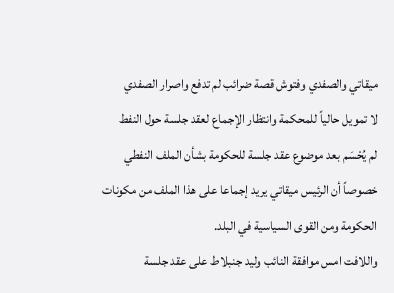ميقاتي والصفدي وفتوش قصة ضرائب لم تدفع واصرار الصفدي
لا تمويل حالياً للمحكمة وانتظار الإجماع لعقد جلسة حول النفط
لم يُحْسَم بعد موضوع عقد جلسة للحكومة بشأن الملف النفطي خصوصاً أن الرئيس ميقاتي يريد إجماعا على هذا الملف من مكونات الحكومة ومن القوى السياسية في البلد.
واللافت امس موافقة النائب وليد جنبلاط على عقد جلسة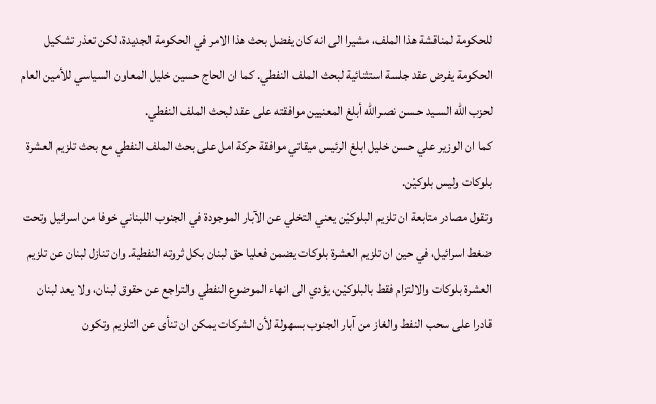للحكومة لمناقشة هذا الملف، مشيرا الى انه كان يفضل بحث هذا الامر في الحكومة الجديدة، لكن تعذر تشكيل الحكومة يفرض عقد جلسة استثنائية لبحث الملف النفطي. كما ان الحاج حسين خليل المعاون السياسي للأمين العام لحزب الله السـيد حـسن نصـرالله أبلغ المعنيين موافقته على عقد لبحث الملف النفطي.
كما ان الوزير علي حسن خليل ابلغ الرئيس ميقاتي موافقة حركة امل على بحث الملف النفطي مع بحث تلزيم العشرة بلوكات وليس بلوكيْن.
وتقول مصادر متابعة ان تلزيم البلوكيْن يعني التخلي عن الآبار الموجودة في الجنوب اللبناني خوفا من اسرائيل وتحت ضغط اسرائيل، في حين ان تلزيم العشرة بلوكات يضمن فعليا حق لبنان بكل ثروته النفطية. وان تنازل لبنان عن تلزيم العشرة بلوكات والالتزام فقط بالبلوكيْن، يؤدي الى انهاء الموضوع النفطي والتراجع عن حقوق لبنان، ولا يعد لبنان قادرا على سحب النفط والغاز من آبار الجنوب بسهولة لأن الشركات يمكن ان تنأى عن التلزيم وتكون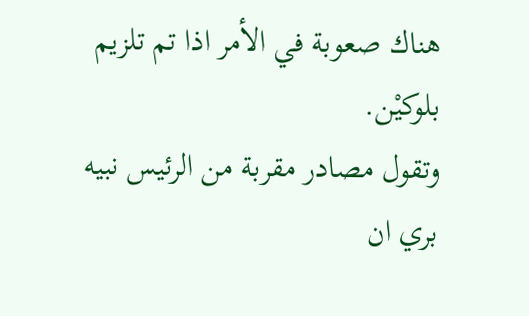هناك صعوبة في الأمر اذا تم تلزيم بلوكيْن.
وتقول مصادر مقربة من الرئيس نبيه بري ان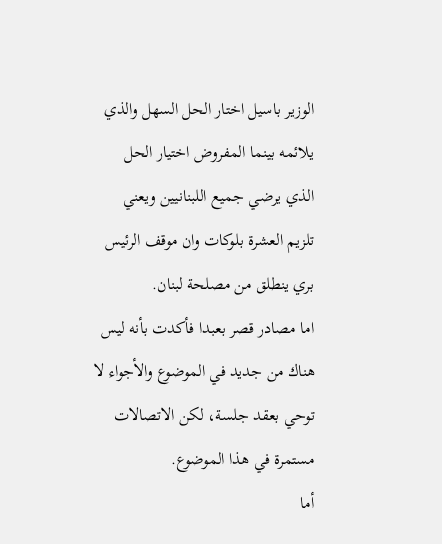الوزير باسيل اختار الحل السهل والذي يلائمه بينما المفروض اختيار الحل الذي يرضي جميع اللبنانيين ويعني تلزيم العشرة بلوكات وان موقف الرئيس بري ينطلق من مصلحة لبنان.
اما مصادر قصر بعبدا فأكدت بأنه ليس هناك من جديد في الموضوع والأجواء لا توحي بعقد جلسة، لكن الاتصالات مستمرة في هذا الموضوع.
أما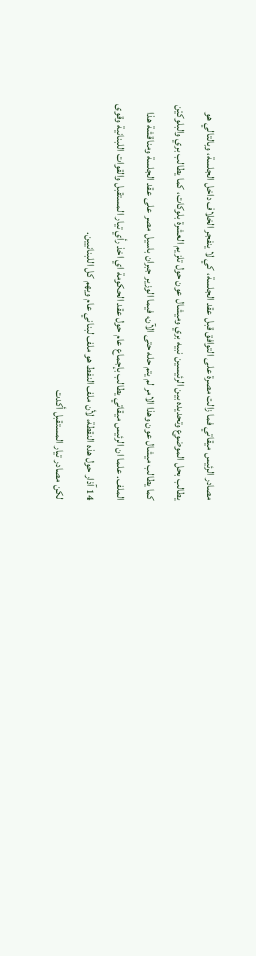مصادر الرئيس ميقاتي فما زالت مصرة على التوافق قبل عقد الجلسة، كي لا ينفجر الخلاف داخل الجلسة، وبالتالي هو يطالب بحل الموضوع وتحديده بين الرئيسين نبيه بري وميشال عون حول تلزيم العشرة بلوكات، كما يطالب بري والبلوكيْن كما يطالب ميشال عون وهذا الامر لم يتم حله حتى الآن، فيما الوزير جبران باسيل مصر على عقد الجلسة ومناقشة هذا الملف. علما ان الرئيس ميقاتي يطالب بإجماع عام حول عقد الحكومة اي اخذ رأي تيار المستقبل والقوات اللبنانية وقوى 14 آذار حول هذه النقطة، لأن ملف النفط هو ملف لبناني عام ويهم كل اللبنانيين.
لكن مصادر تيار المستقبل أكدت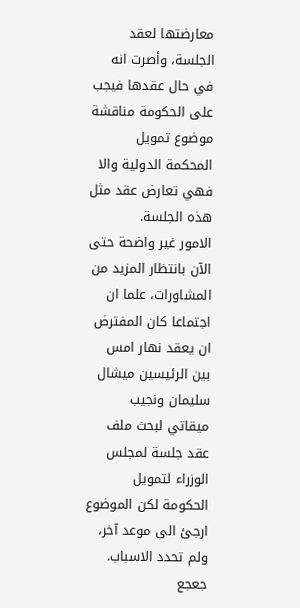معارضتها لعقد الجلسة، وأصرت انه في حال عقدها فيجب على الحكومة مناقشة موضوع تمويل المحكمة الدولية والا فهي تعارض عقد مثل هذه الجلسة.
الامور غير واضحة حتى الآن بانتظار المزيد من المشاورات، علما ان اجتماعا كان المفترض ان يعقد نهار امس بين الرئيسين ميشال سليمان ونجيب ميقاتي لبحث ملف عقد جلسة لمجلس الوزراء لتمويل الحكومة لكن الموضوع ارجئ الى موعد آخر، ولم تحدد الاسباب.
جعجع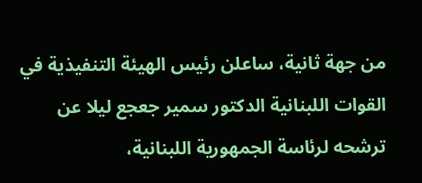من جهة ثانية، ساعلن رئيس الهيئة التنفيذية في القوات اللبنانية الدكتور سمير جعجع ليلا عن ترشحه لرئاسة الجمهورية اللبنانية،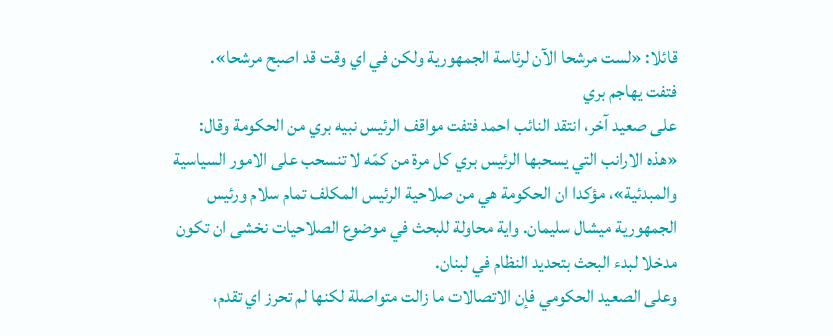قائلا: «لست مرشحا الآن لرئاسة الجمهورية ولكن في اي وقت قد اصبح مرشحا».
فتفت يهاجم بري
على صعيد آخر، انتقد النائب احمد فتفت مواقف الرئيس نبيه بري من الحكومة وقال: «هذه الارانب التي يسحبها الرئيس بري كل مرة من كمّه لا تنسحب على الامور السياسية والمبدئية»، مؤكدا ان الحكومة هي من صلاحية الرئيس المكلف تمام سلام ورئيس الجمهورية ميشال سليمان. واية محاولة للبحث في موضوع الصلاحيات نخشى ان تكون مدخلا لبدء البحث بتحديد النظام في لبنان.
وعلى الصعيد الحكومي فإن الاتصالات ما زالت متواصلة لكنها لم تحرز اي تقدم،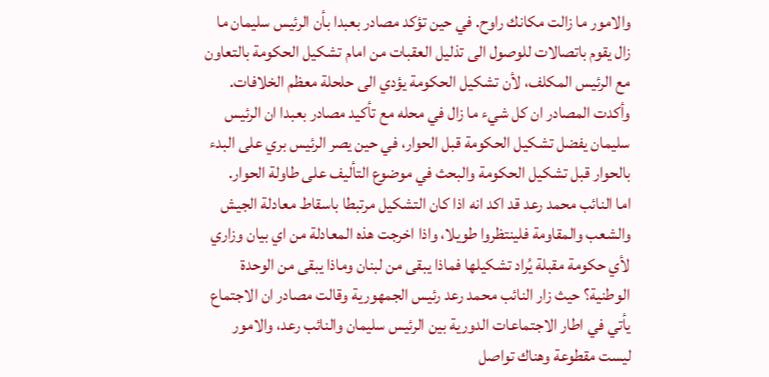والامور ما زالت مكانك راوح. في حين تؤكد مصادر بعبدا بأن الرئيس سليمان ما زال يقوم باتصالات للوصول الى تذليل العقبات من امام تشكيل الحكومة بالتعاون مع الرئيس المكلف، لأن تشكيل الحكومة يؤدي الى حلحلة معظم الخلافات. وأكدت المصادر ان كل شيء ما زال في محله مع تأكيد مصادر بعبدا ان الرئيس سليمان يفضل تشكيل الحكومة قبل الحوار، في حين يصر الرئيس بري على البدء بالحوار قبل تشكيل الحكومة والبحث في موضوع التأليف على طاولة الحوار.
اما النائب محمد رعد قد اكد انه اذا كان التشكيل مرتبطا باسقاط معادلة الجيش والشعب والمقاومة فلينتظروا طويلا، واذا اخرجت هذه المعادلة من اي بيان وزاري لأي حكومة مقبلة يُراد تشكيلها فماذا يبقى من لبنان وماذا يبقى من الوحدة الوطنية؟ حيث زار النائب محمد رعد رئيس الجمهورية وقالت مصادر ان الاجتماع يأتي في اطار الاجتماعات الدورية بين الرئيس سليمان والنائب رعد، والامور ليست مقطوعة وهناك تواصل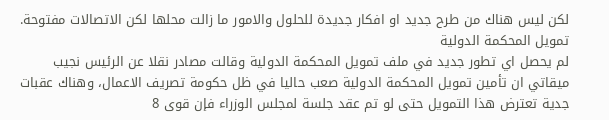لكن ليس هناك من طرح جديد او افكار جديدة للحلول والامور ما زالت محلها لكن الاتصالات مفتوحة.
تمويل المحكمة الدولية
لم يحصل اي تطور جديد في ملف تمويل المحكمة الدولية وقالت مصادر نقلا عن الرئيس نجيب ميقاتي ان تأمين تمويل المحكمة الدولية صعب حاليا في ظل حكومة تصريف الاعمال، وهناك عقبات جدية تعترض هذا التمويل حتى لو تم عقد جلسة لمجلس الوزراء فإن قوى 8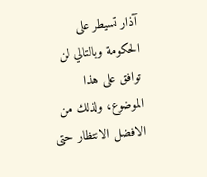آذار تسيطر على الحكومة وبالتالي لن توافق على هذا الموضوع، ولذلك من الافضل الانتظار حتى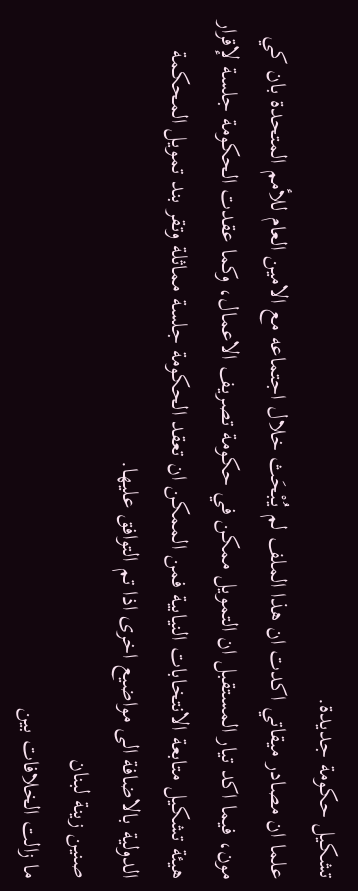تشكيل حكومة جديدة.
علما ان مصادر ميقاتي اكدت ان هذا الملف لم يُبْحَث خلال اجتماعه مع الامين العام للأمم المتحدة بان كي مون، فيما اكد تيار المستقبل ان التمويل ممكن في حكومة تصريف الاعمال، وكما عقدت الحكومة جلسة لإقرار هيئة تشكيل متابعة الانتخابات النيابية فمن الممكن ان تعقد الحكومة جلسة مماثلة وتقر بند تمويل المحكمة الدولية بالاضافة الى مواضيع اخرى اذا تم التوافق عليها.
صنين زينة لبنان
ما زالت الخلافات بين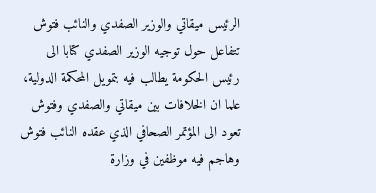الرئيس ميقاتي والوزير الصفدي والنائب فتوش تتفاعل حول توجيه الوزير الصفدي كتابا الى رئيس الحكومة يطالب فيه بتمويل المحكمة الدولية، علما ان الخلافات بين ميقاتي والصفدي وفتوش تعود الى المؤتمر الصحافي الذي عقده النائب فتوش وهاجم فيه موظفين في وزارة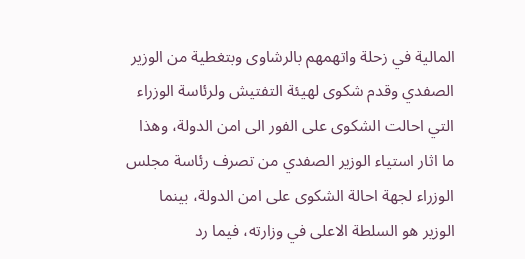المالية في زحلة واتهمهم بالرشاوى وبتغطية من الوزير الصفدي وقدم شكوى لهيئة التفتيش ولرئاسة الوزراء التي احالت الشكوى على الفور الى امن الدولة، وهذا ما اثار استياء الوزير الصفدي من تصرف رئاسة مجلس الوزراء لجهة احالة الشكوى على امن الدولة، بينما الوزير هو السلطة الاعلى في وزارته، فيما رد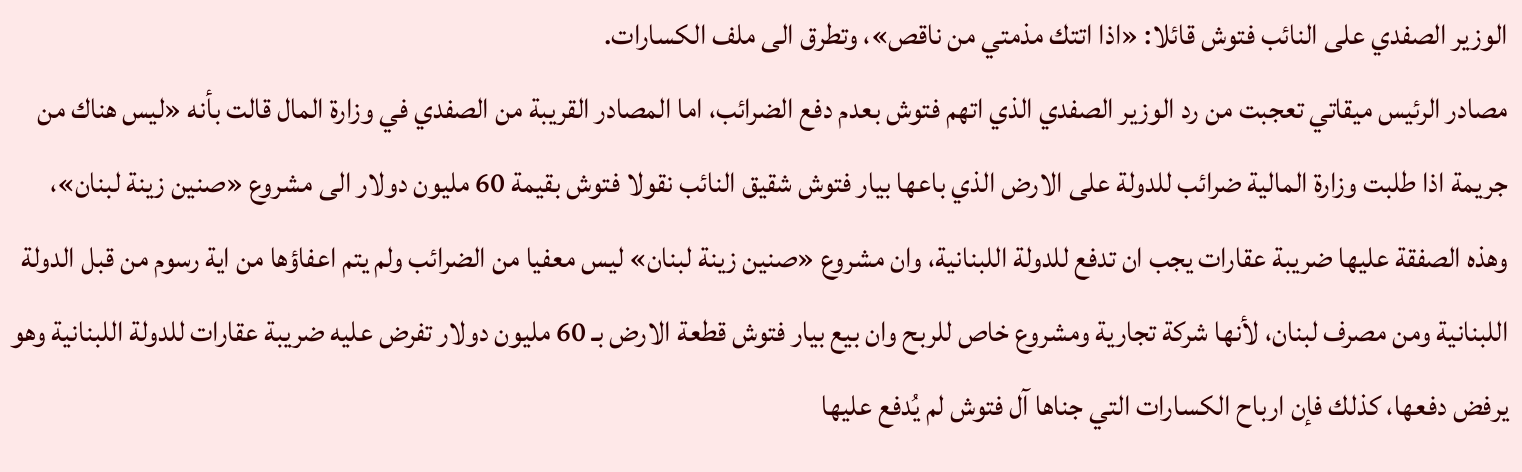الوزير الصفدي على النائب فتوش قائلا: «اذا اتتك مذمتي من ناقص»، وتطرق الى ملف الكسارات.
مصادر الرئيس ميقاتي تعجبت من رد الوزير الصفدي الذي اتهم فتوش بعدم دفع الضرائب، اما المصادر القريبة من الصفدي في وزارة المال قالت بأنه «ليس هناك من جريمة اذا طلبت وزارة المالية ضرائب للدولة على الارض الذي باعها بيار فتوش شقيق النائب نقولا فتوش بقيمة 60 مليون دولار الى مشروع «صنين زينة لبنان»، وهذه الصفقة عليها ضريبة عقارات يجب ان تدفع للدولة اللبنانية، وان مشروع «صنين زينة لبنان» ليس معفيا من الضرائب ولم يتم اعفاؤها من اية رسوم من قبل الدولة اللبنانية ومن مصرف لبنان، لأنها شركة تجارية ومشروع خاص للربح وان بيع بيار فتوش قطعة الارض بـ 60 مليون دولار تفرض عليه ضريبة عقارات للدولة اللبنانية وهو يرفض دفعها، كذلك فإن ارباح الكسارات التي جناها آل فتوش لم يُدفع عليها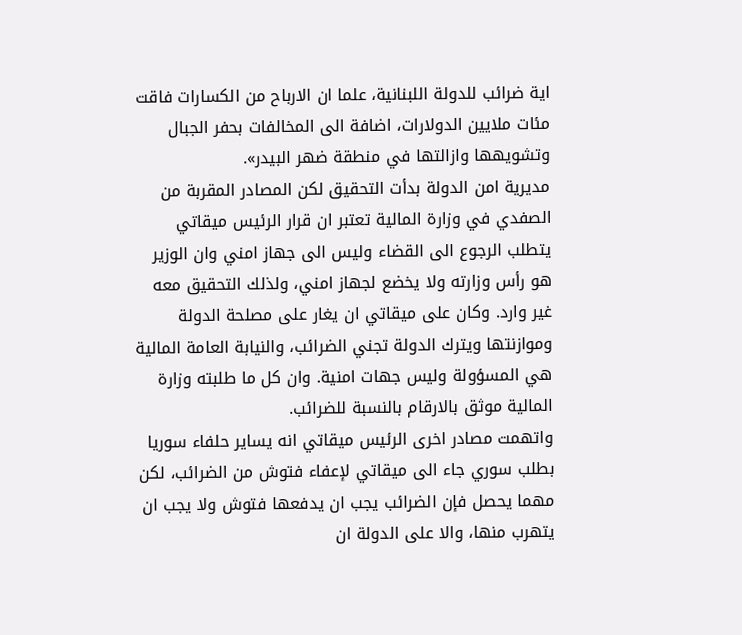اية ضرائب للدولة اللبنانية، علما ان الارباح من الكسارات فاقت مئات ملايين الدولارات، اضافة الى المخالفات بحفر الجبال وتشويهها وازالتها في منطقة ضهر البيدر».
مديرية امن الدولة بدأت التحقيق لكن المصادر المقربة من الصفدي في وزارة المالية تعتبر ان قرار الرئيس ميقاتي يتطلب الرجوع الى القضاء وليس الى جهاز امني وان الوزير هو رأس وزارته ولا يخضع لجهاز امني، ولذلك التحقيق معه غير وارد. وكان على ميقاتي ان يغار على مصلحة الدولة وموازنتها ويترك الدولة تجني الضرائب، والنيابة العامة المالية هي المسؤولة وليس جهات امنية. وان كل ما طلبته وزارة المالية موثق بالارقام بالنسبة للضرائب.
واتهمت مصادر اخرى الرئيس ميقاتي انه يساير حلفاء سوريا بطلب سوري جاء الى ميقاتي لإعفاء فتوش من الضرائب، لكن مهما يحصل فإن الضرائب يجب ان يدفعها فتوش ولا يجب ان يتهرب منها، والا على الدولة ان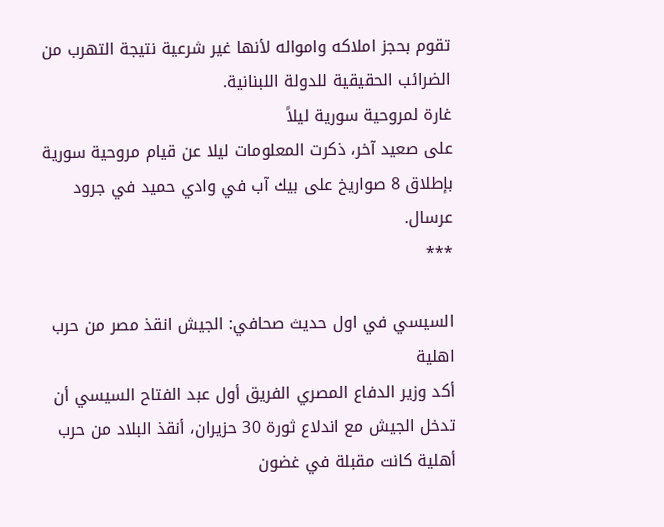تقوم بحجز املاكه وامواله لأنها غير شرعية نتيجة التهرب من الضرائب الحقيقية للدولة اللبنانية.
غارة لمروحية سورية ليلاً
على صعيد آخر، ذكرت المعلومات ليلا عن قيام مروحية سورية بإطلاق 8 صواريخ على بيك آب في وادي حميد في جرود عرسال.
***

السيسي في اول حديث صحافي: الجيش انقذ مصر من حرب اهلية
أكد وزير الدفاع المصري الفريق أول عبد الفتاح السيسي أن تدخل الجيش مع اندلاع ثورة 30 حزيران، أنقذ البلاد من حرب أهلية كانت مقبلة في غضون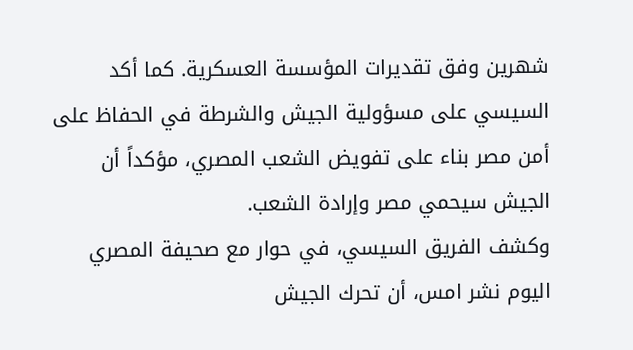شهرين وفق تقديرات المؤسسة العسكرية. كما أكد السيسي على مسؤولية الجيش والشرطة في الحفاظ على أمن مصر بناء على تفويض الشعب المصري، مؤكداً أن الجيش سيحمي مصر وإرادة الشعب.
وكشف الفريق السيسي، في حوار مع صحيفة المصري اليوم نشر امس، أن تحرك الجيش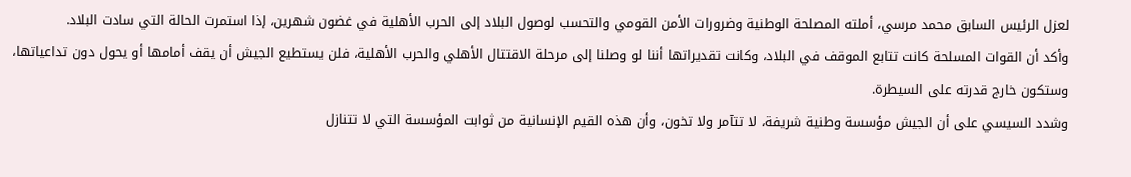لعزل الرئيس السابق محمد مرسي، أملته المصلحة الوطنية وضرورات الأمن القومي والتحسب لوصول البلاد إلى الحرب الأهلية في غضون شهرين، إذا استمرت الحالة التي سادت البلاد.
وأكد أن القوات المسلحة كانت تتابع الموقف في البلاد، وكانت تقديراتها أننا لو وصلنا إلى مرحلة الاقتتال الأهلي والحرب الأهلية، فلن يستطيع الجيش أن يقف أمامها أو يحول دون تداعياتها، وستكون خارج قدرته على السيطرة.
وشدد السيسي على أن الجيش مؤسسة وطنية شريفة، لا تتآمر ولا تخون، وأن هذه القيم الإنسانية من ثوابت المؤسسة التي لا تتنازل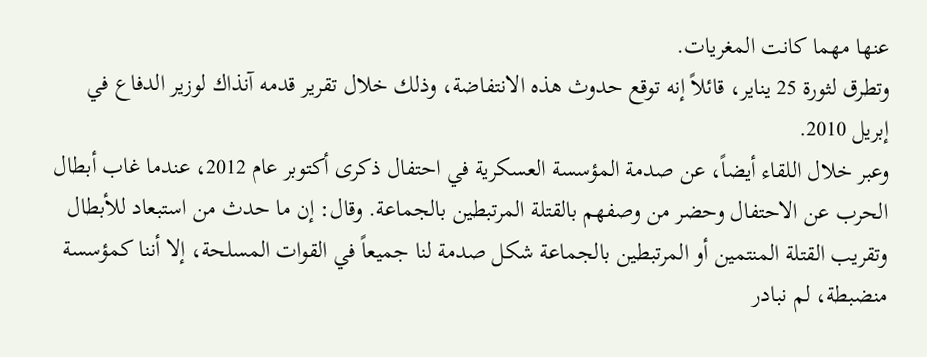عنها مهما كانت المغريات.
وتطرق لثورة 25 يناير، قائلاً إنه توقع حدوث هذه الانتفاضة، وذلك خلال تقرير قدمه آنذاك لوزير الدفاع في إبريل 2010.
وعبر خلال اللقاء أيضاً، عن صدمة المؤسسة العسكرية في احتفال ذكرى أكتوبر عام 2012، عندما غاب أبطال الحرب عن الاحتفال وحضر من وصفهم بالقتلة المرتبطين بالجماعة. وقال: إن ما حدث من استبعاد للأبطال وتقريب القتلة المنتمين أو المرتبطين بالجماعة شكل صدمة لنا جميعاً في القوات المسلحة، إلا أننا كمؤسسة منضبطة، لم نبادر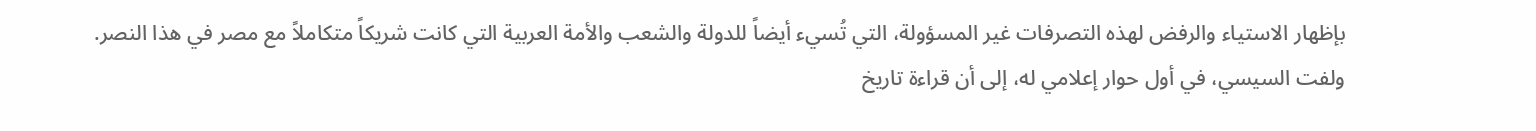بإظهار الاستياء والرفض لهذه التصرفات غير المسؤولة، التي تُسيء أيضاً للدولة والشعب والأمة العربية التي كانت شريكاً متكاملاً مع مصر في هذا النصر.
ولفت السيسي، في أول حوار إعلامي له، إلى أن قراءة تاريخ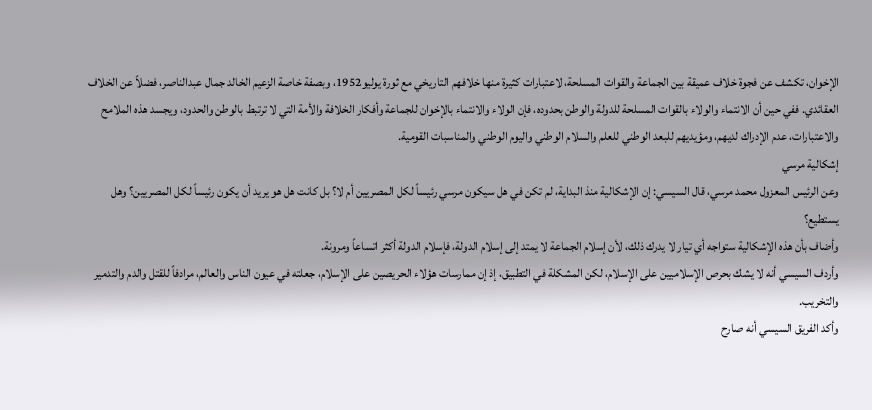الإخوان، تكشف عن فجوة خلاف عميقة بين الجماعة والقوات المسلحة، لاعتبارات كثيرة منها خلافهم التاريخي مع ثورة يوليو1952، وبصفة خاصة الزعيم الخالد جمال عبدالناصر، فضلاً عن الخلاف العقائدي. ففي حين أن الانتماء والولاء بالقوات المسلحة للدولة والوطن بحدوده، فإن الولاء والانتماء بالإخوان للجماعة وأفكار الخلافة والأمة التي لا ترتبط بالوطن والحدود، ويجسد هذه الملامح والاعتبارات، عدم الإدراك لديهم، ومؤيديهم للبعد الوطني للعلم والسلام الوطني واليوم الوطني والمناسبات القومية.
إشكالية مرسي
وعن الرئيس المعزول محمد مرسي، قال السيسي: إن الإشكالية منذ البداية، لم تكن في هل سيكون مرسي رئيساً لكل المصريين أم لا؟ بل كانت هل هو يريد أن يكون رئيساً لكل المصريين؟ وهل يستطيع؟
وأضاف بأن هذه الإشكالية ستواجه أي تيار لا يدرك ذلك، لأن إسلام الجماعة لا يمتد إلى إسلام الدولة، فإسلام الدولة أكثر اتساعاً ومرونة.
وأردف السيسي أنه لا يشك بحرص الإسلاميين على الإسلام، لكن المشكلة في التطبيق، إذ إن ممارسات هؤلاء الحريصين على الإسلام، جعلته في عيون الناس والعالم، مرادفاً للقتل والدم والتدمير والتخريب.
وأكد الفريق السيسي أنه صارح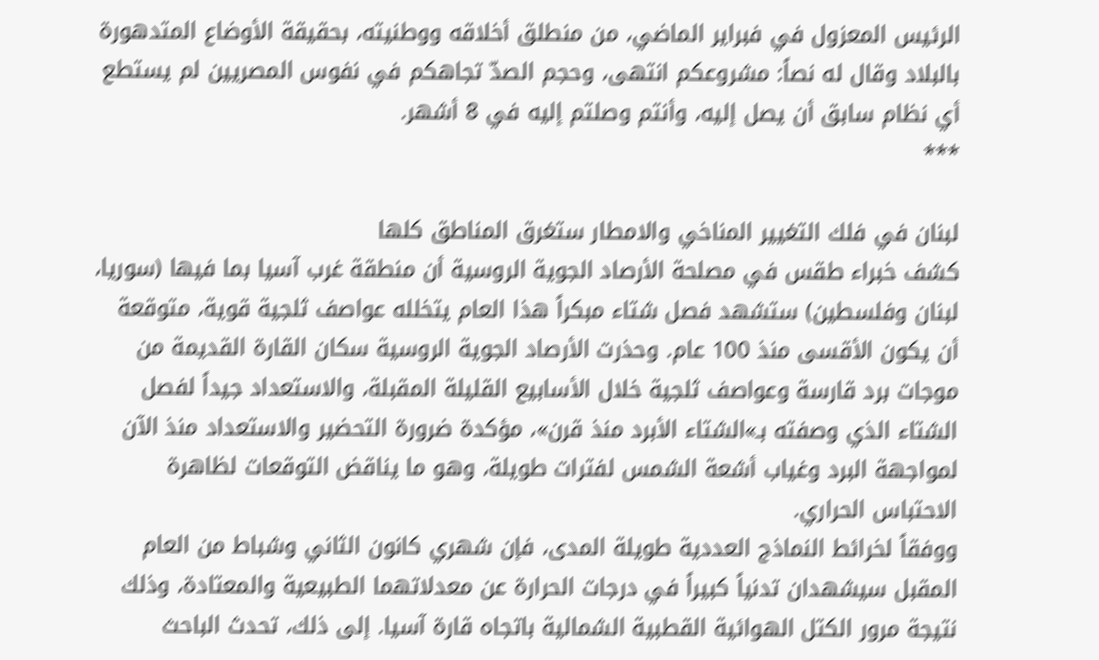الرئيس المعزول في فبراير الماضي، من منطلق أخلاقه ووطنيته، بحقيقة الأوضاع المتدهورة بالبلاد وقال له نصاً: مشروعكم انتهى، وحجم الصدّ تجاهكم في نفوس المصريين لم يستطع أي نظام سابق أن يصل إليه، وأنتم وصلتم إليه في 8 أشهر.
***

لبنان في فلك التغيير المناخي والامطار ستغرق المناطق كلها
كشف خبراء طقس في مصلحة الأرصاد الجوية الروسية أن منطقة غرب آسيا بما فيها (سوريا، لبنان وفلسطين) ستشهد فصل شتاء مبكراً هذا العام يتخلله عواصف ثلجية قوية، متوقعة أن يكون الأقسى منذ 100 عام. وحذرت الأرصاد الجوية الروسية سكان القارة القديمة من موجات برد قارسة وعواصف ثلجية خلال الأسابيع القليلة المقبلة، والاستعداد جيداً لفصل الشتاء الذي وصفته بـ»الشتاء الأبرد منذ قرن»، مؤكدة ضرورة التحضير والاستعداد منذ الآن لمواجهة البرد وغياب أشعة الشمس لفترات طويلة، وهو ما يناقض التوقعات لظاهرة الاحتباس الحراري.
ووفقاً لخرائط النماذج العددية طويلة المدى، فإن شهري كانون الثاني وشباط من العام المقبل سيشهدان تدنياً كبيراً في درجات الحرارة عن معدلاتهما الطبيعية والمعتادة، وذلك نتيجة مرور الكتل الهوائية القطبية الشمالية باتجاه قارة آسيا. إلى ذلك، تحدث الباحث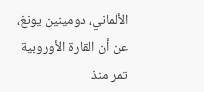الألماني، دومينين يونغ، عن أن القارة الأوروبية تمر منذ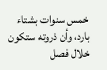خمس سنوات بشتاء بارد، وأن ذروته ستكون خلال فصل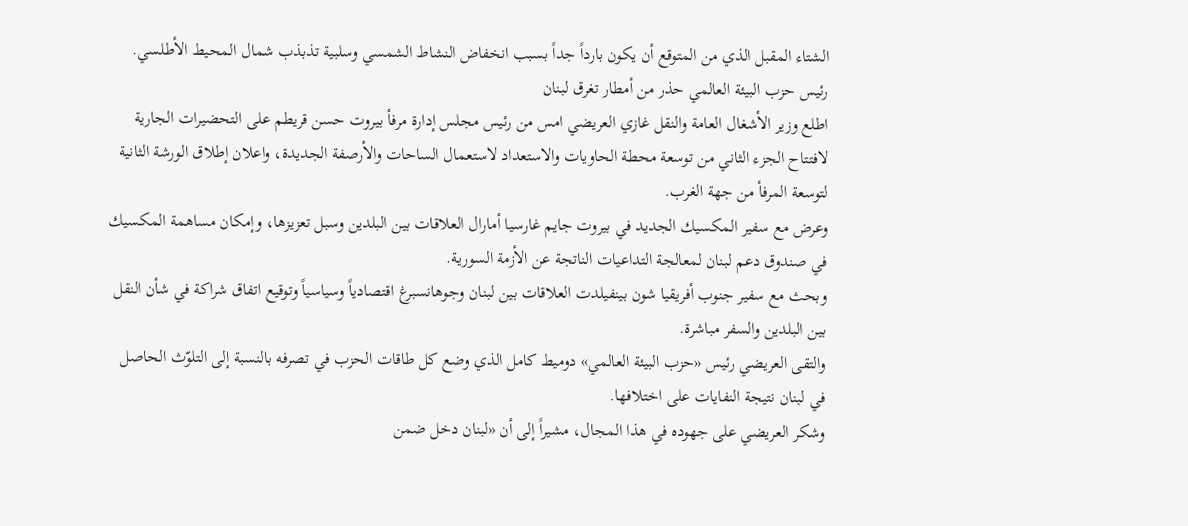الشتاء المقبل الذي من المتوقع أن يكون بارداً جداً بسبب انخفاض النشاط الشمسي وسلبية تذبذب شمال المحيط الأطلسي.
رئيس حزب البيئة العالمي حذر من أمطار تغرق لبنان
اطلع وزير الأشغال العامة والنقل غازي العريضي امس من رئيس مجلس إدارة مرفأ بيروت حسن قريطم على التحضيرات الجارية لافتتاح الجزء الثاني من توسعة محطة الحاويات والاستعداد لاستعمال الساحات والأرصفة الجديدة، واعلان إطلاق الورشة الثانية لتوسعة المرفأ من جهة الغرب.
وعرض مع سفير المكسيك الجديد في بيروت جايم غارسيا أمارال العلاقات بين البلدين وسبل تعزيزها، وإمكان مساهمة المكسيك في صندوق دعم لبنان لمعالجة التداعيات الناتجة عن الأزمة السورية.
وبحث مع سفير جنوب أفريقيا شون بينفيلدت العلاقات بين لبنان وجوهانسبرغ اقتصادياً وسياسياً وتوقيع اتفاق شراكة في شأن النقل بين البلدين والسفر مباشرة.
والتقى العريضي رئيس «حزب البيئة العالمي» دوميط كامل الذي وضع كل طاقات الحزب في تصرفه بالنسبة إلى التلوّث الحاصل في لبنان نتيجة النفايات على اختلافها.
وشكر العريضي على جهوده في هذا المجال، مشيراً إلى أن «لبنان دخل ضمن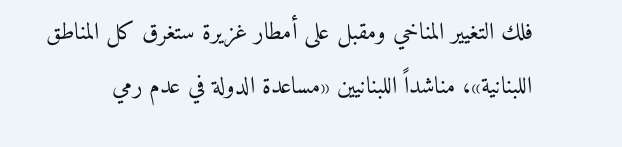فلك التغيير المناخي ومقبل على أمطار غزيرة ستغرق كل المناطق اللبنانية»، مناشداً اللبنانيين «مساعدة الدولة في عدم رمي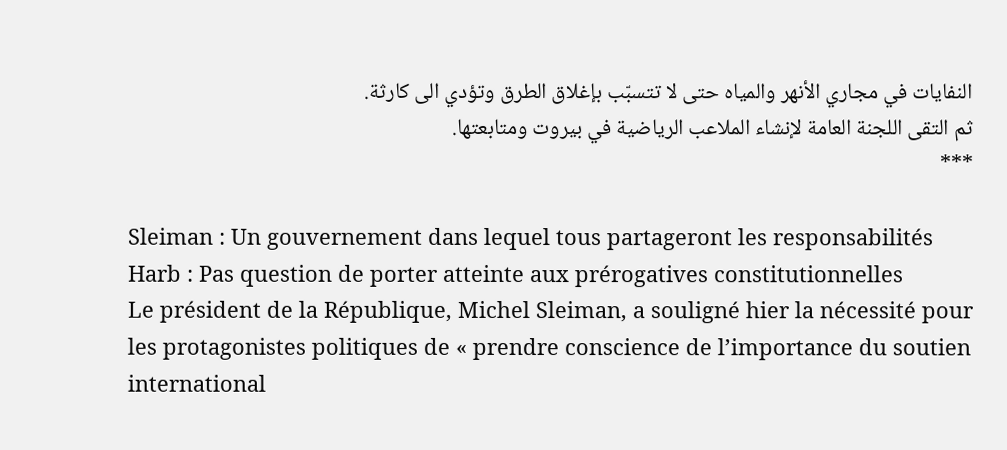النفايات في مجاري الأنهر والمياه حتى لا تتسبّب بإغلاق الطرق وتؤدي الى كارثة.
ثم التقى اللجنة العامة لإنشاء الملاعب الرياضية في بيروت ومتابعتها.
***

Sleiman : Un gouvernement dans lequel tous partageront les responsabilités
Harb : Pas question de porter atteinte aux prérogatives constitutionnelles
Le président de la République, Michel Sleiman, a souligné hier la nécessité pour les protagonistes politiques de « prendre conscience de l’importance du soutien international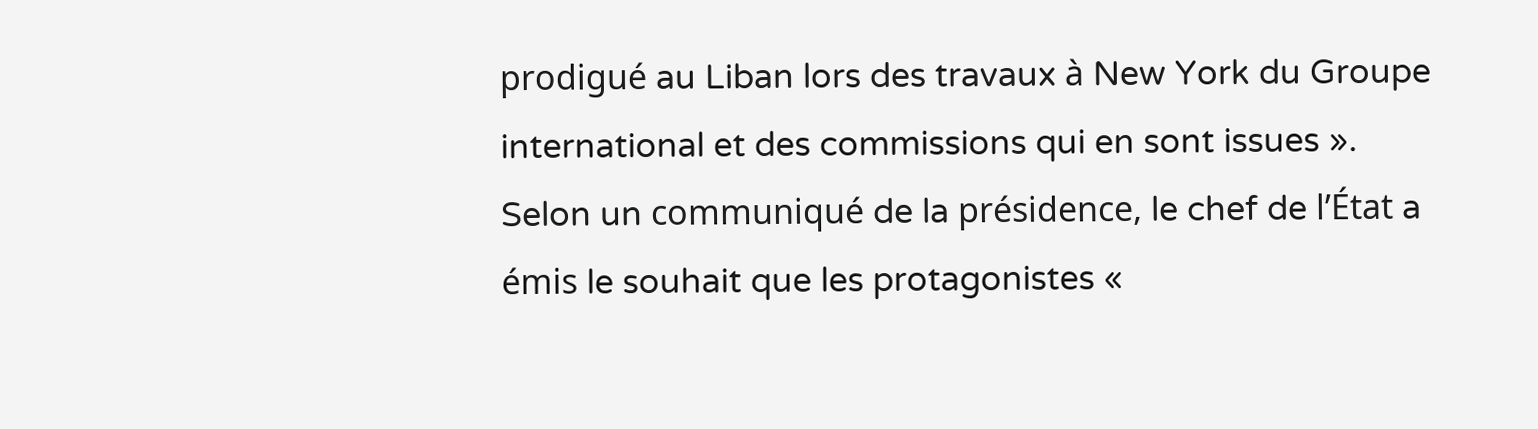prodigué au Liban lors des travaux à New York du Groupe international et des commissions qui en sont issues ».
Selon un communiqué de la présidence, le chef de l’État a émis le souhait que les protagonistes «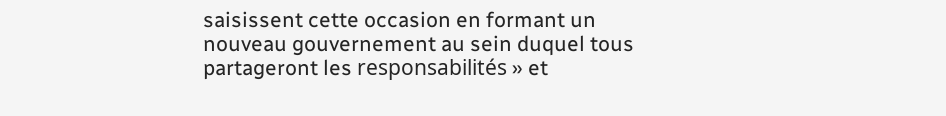saisissent cette occasion en formant un nouveau gouvernement au sein duquel tous partageront les responsabilités » et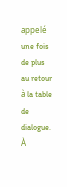appelé une fois de plus au retour à la table de dialogue.
À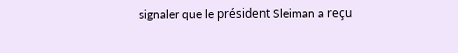signaler que le président Sleiman a reçu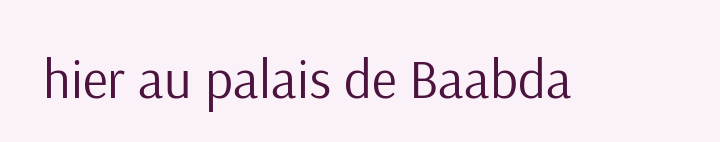hier au palais de Baabda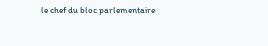le chef du bloc parlementaire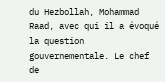du Hezbollah, Mohammad Raad, avec qui il a évoqué la question gouvernementale. Le chef de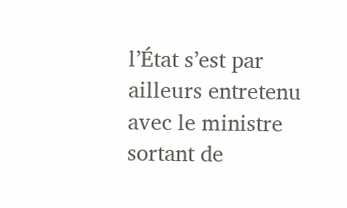l’État s’est par ailleurs entretenu avec le ministre sortant de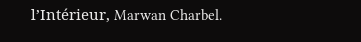l’Intérieur, Marwan Charbel.